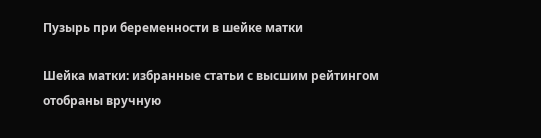Пузырь при беременности в шейке матки

Шейка матки: избранные статьи с высшим рейтингом отобраны вручную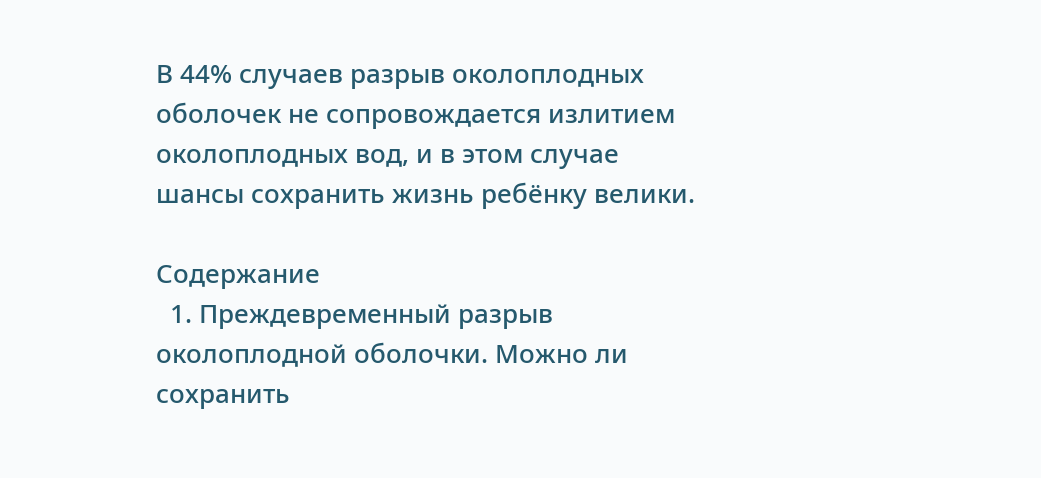В 44% случаев разрыв околоплодных оболочек не сопровождается излитием околоплодных вод, и в этом случае шансы сохранить жизнь ребёнку велики.

Содержание
  1. Преждевременный разрыв околоплодной оболочки. Можно ли сохранить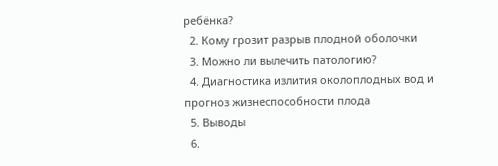ребёнка?
  2. Кому грозит разрыв плодной оболочки
  3. Можно ли вылечить патологию?
  4. Диагностика излития околоплодных вод и прогноз жизнеспособности плода
  5. Выводы
  6.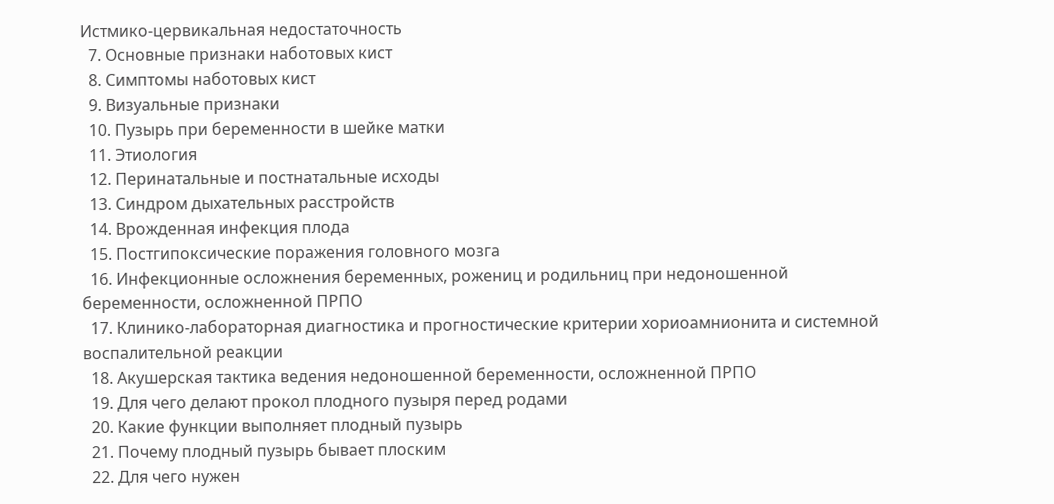Истмико-цервикальная недостаточность
  7. Основные признаки наботовых кист
  8. Симптомы наботовых кист
  9. Визуальные признаки
  10. Пузырь при беременности в шейке матки
  11. Этиология
  12. Перинатальные и постнатальные исходы
  13. Синдром дыхательных расстройств
  14. Врожденная инфекция плода
  15. Постгипоксические поражения головного мозга
  16. Инфекционные осложнения беременных, рожениц и родильниц при недоношенной беременности, осложненной ПРПО
  17. Клинико-лабораторная диагностика и прогностические критерии хориоамнионита и системной воспалительной реакции
  18. Акушерская тактика ведения недоношенной беременности, осложненной ПРПО
  19. Для чего делают прокол плодного пузыря перед родами
  20. Какие функции выполняет плодный пузырь
  21. Почему плодный пузырь бывает плоским
  22. Для чего нужен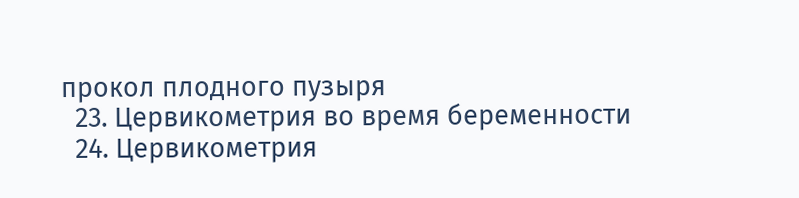прокол плодного пузыря
  23. Цервикометрия во время беременности
  24. Цервикометрия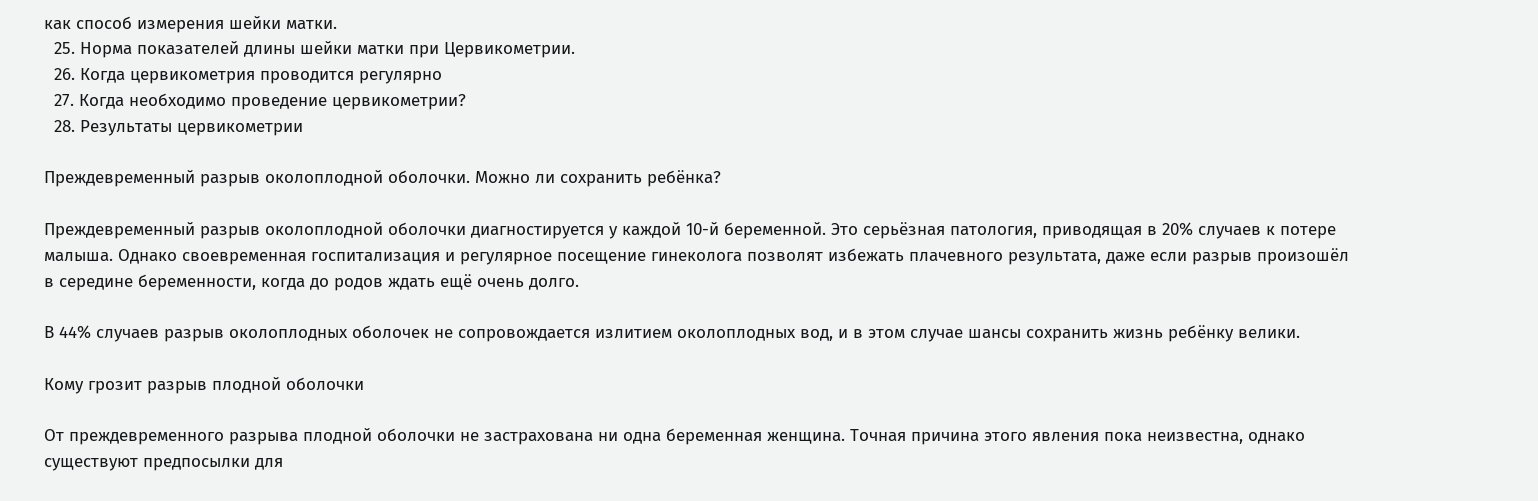как способ измерения шейки матки.
  25. Норма показателей длины шейки матки при Цервикометрии.
  26. Когда цервикометрия проводится регулярно
  27. Когда необходимо проведение цервикометрии?
  28. Результаты цервикометрии

Преждевременный разрыв околоплодной оболочки. Можно ли сохранить ребёнка?

Преждевременный разрыв околоплодной оболочки диагностируется у каждой 10-й беременной. Это серьёзная патология, приводящая в 20% случаев к потере малыша. Однако своевременная госпитализация и регулярное посещение гинеколога позволят избежать плачевного результата, даже если разрыв произошёл в середине беременности, когда до родов ждать ещё очень долго.

В 44% случаев разрыв околоплодных оболочек не сопровождается излитием околоплодных вод, и в этом случае шансы сохранить жизнь ребёнку велики.

Кому грозит разрыв плодной оболочки

От преждевременного разрыва плодной оболочки не застрахована ни одна беременная женщина. Точная причина этого явления пока неизвестна, однако существуют предпосылки для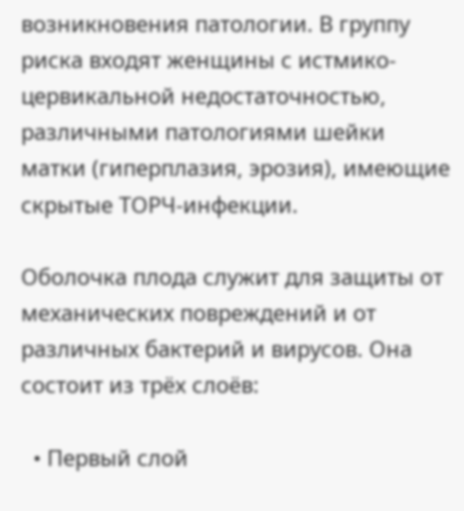возникновения патологии. В группу риска входят женщины с истмико-цервикальной недостаточностью, различными патологиями шейки матки (гиперплазия, эрозия), имеющие скрытые ТОРЧ-инфекции.

Оболочка плода служит для защиты от механических повреждений и от различных бактерий и вирусов. Она состоит из трёх слоёв:

  • Первый слой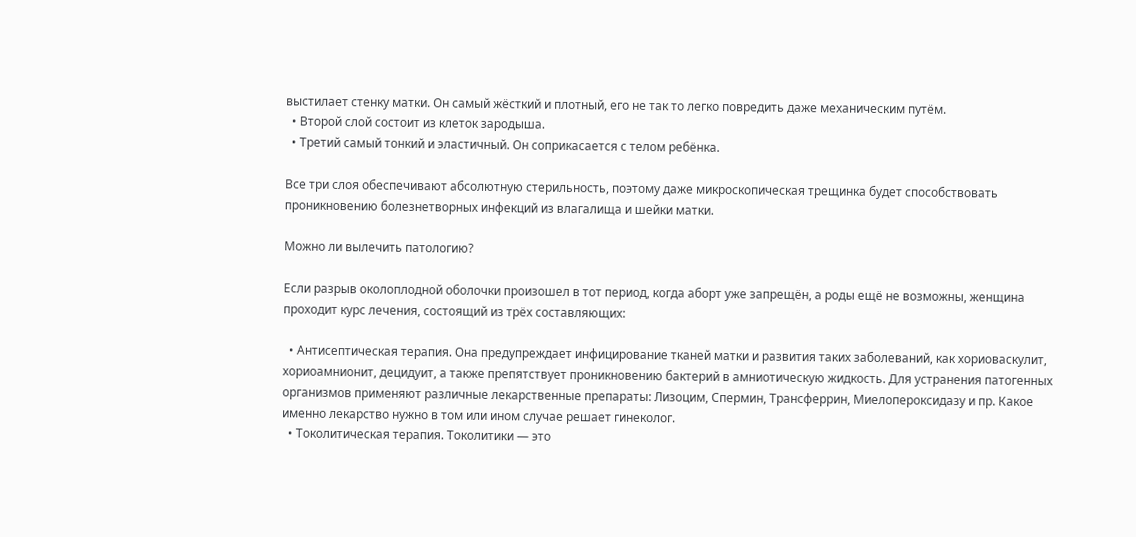выстилает стенку матки. Он самый жёсткий и плотный, его не так то легко повредить даже механическим путём.
  • Второй слой состоит из клеток зародыша.
  • Третий самый тонкий и эластичный. Он соприкасается с телом ребёнка.

Все три слоя обеспечивают абсолютную стерильность, поэтому даже микроскопическая трещинка будет способствовать проникновению болезнетворных инфекций из влагалища и шейки матки.

Можно ли вылечить патологию?

Если разрыв околоплодной оболочки произошел в тот период, когда аборт уже запрещён, а роды ещё не возможны, женщина проходит курс лечения, состоящий из трёх составляющих:

  • Антисептическая терапия. Она предупреждает инфицирование тканей матки и развития таких заболеваний, как хориоваскулит, хориоамнионит, децидуит, а также препятствует проникновению бактерий в амниотическую жидкость. Для устранения патогенных организмов применяют различные лекарственные препараты: Лизоцим, Спермин, Трансферрин, Миелопероксидазу и пр. Какое именно лекарство нужно в том или ином случае решает гинеколог.
  • Токолитическая терапия. Токолитики — это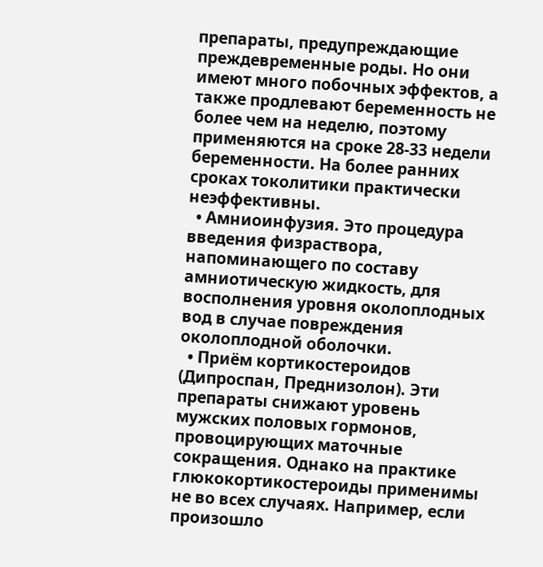препараты, предупреждающие преждевременные роды. Но они имеют много побочных эффектов, а также продлевают беременность не более чем на неделю, поэтому применяются на сроке 28-33 недели беременности. На более ранних сроках токолитики практически неэффективны.
  • Амниоинфузия. Это процедура введения физраствора, напоминающего по составу амниотическую жидкость, для восполнения уровня околоплодных вод в случае повреждения околоплодной оболочки.
  • Приём кортикостероидов (Дипроспан, Преднизолон). Эти препараты снижают уровень мужских половых гормонов, провоцирующих маточные сокращения. Однако на практике глюкокортикостероиды применимы не во всех случаях. Например, если произошло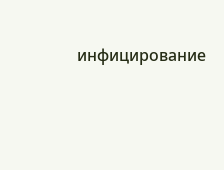инфицирование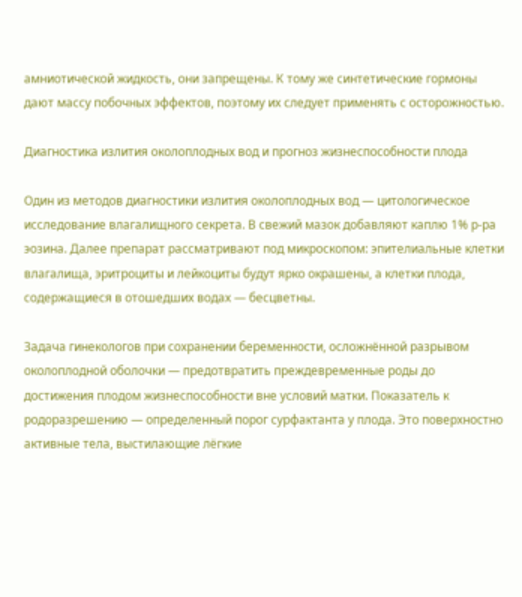амниотической жидкость, они запрещены. К тому же синтетические гормоны дают массу побочных эффектов, поэтому их следует применять с осторожностью.

Диагностика излития околоплодных вод и прогноз жизнеспособности плода

Один из методов диагностики излития околоплодных вод — цитологическое исследование влагалищного секрета. В свежий мазок добавляют каплю 1% р-ра эозина. Далее препарат рассматривают под микроскопом: эпителиальные клетки влагалища, эритроциты и лейкоциты будут ярко окрашены, а клетки плода, содержащиеся в отошедших водах — бесцветны.

Задача гинекологов при сохранении беременности, осложнённой разрывом околоплодной оболочки — предотвратить преждевременные роды до достижения плодом жизнеспособности вне условий матки. Показатель к родоразрешению — определенный порог сурфактанта у плода. Это поверхностно активные тела, выстилающие лёгкие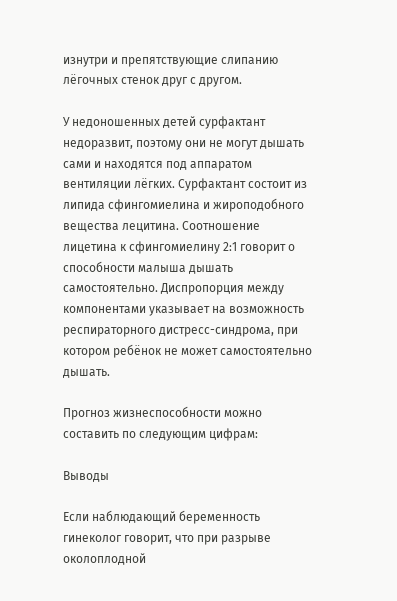изнутри и препятствующие слипанию лёгочных стенок друг с другом.

У недоношенных детей сурфактант недоразвит, поэтому они не могут дышать сами и находятся под аппаратом вентиляции лёгких. Сурфактант состоит из липида сфингомиелина и жироподобного вещества лецитина. Соотношение лицетина к сфингомиелину 2:1 говорит о способности малыша дышать самостоятельно. Диспропорция между компонентами указывает на возможность респираторного дистресс-синдрома, при котором ребёнок не может самостоятельно дышать.

Прогноз жизнеспособности можно составить по следующим цифрам:

Выводы

Если наблюдающий беременность гинеколог говорит, что при разрыве околоплодной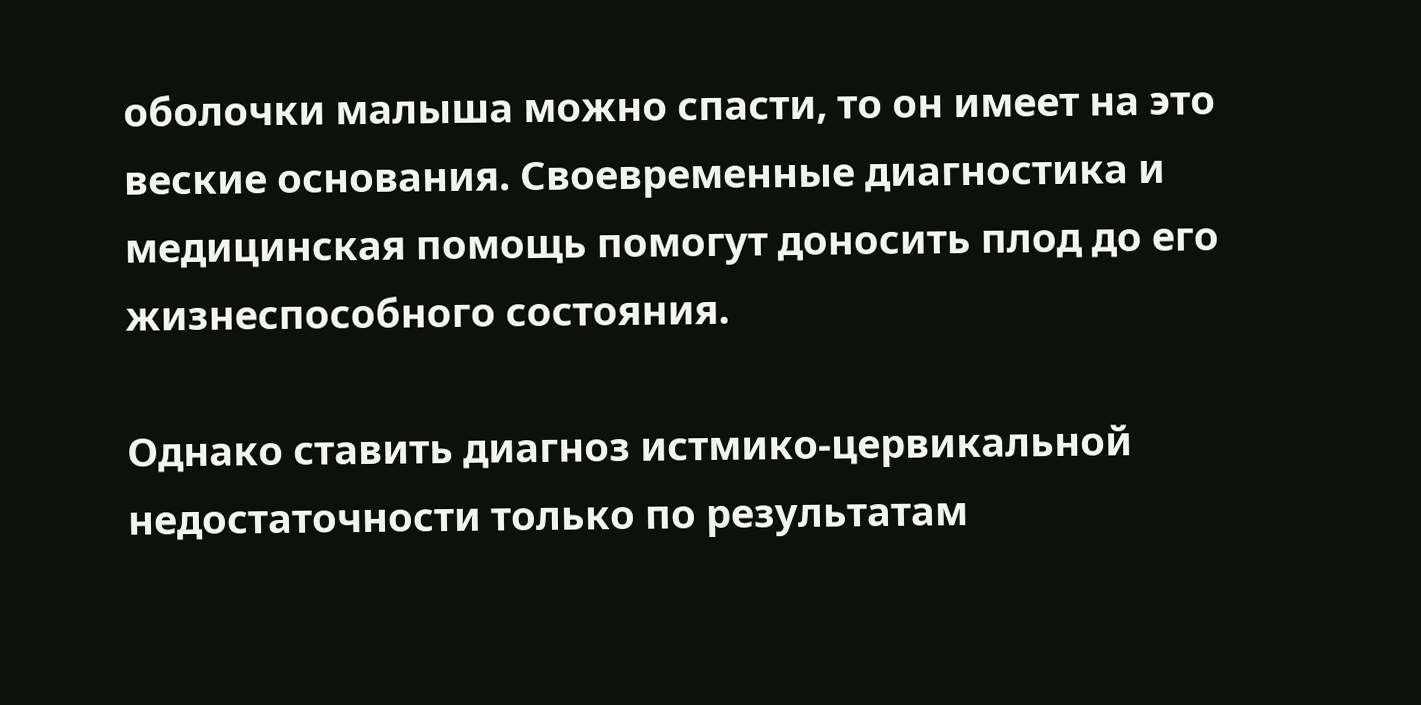оболочки малыша можно спасти, то он имеет на это веские основания. Своевременные диагностика и медицинская помощь помогут доносить плод до его жизнеспособного состояния.

Однако ставить диагноз истмико-цервикальной недостаточности только по результатам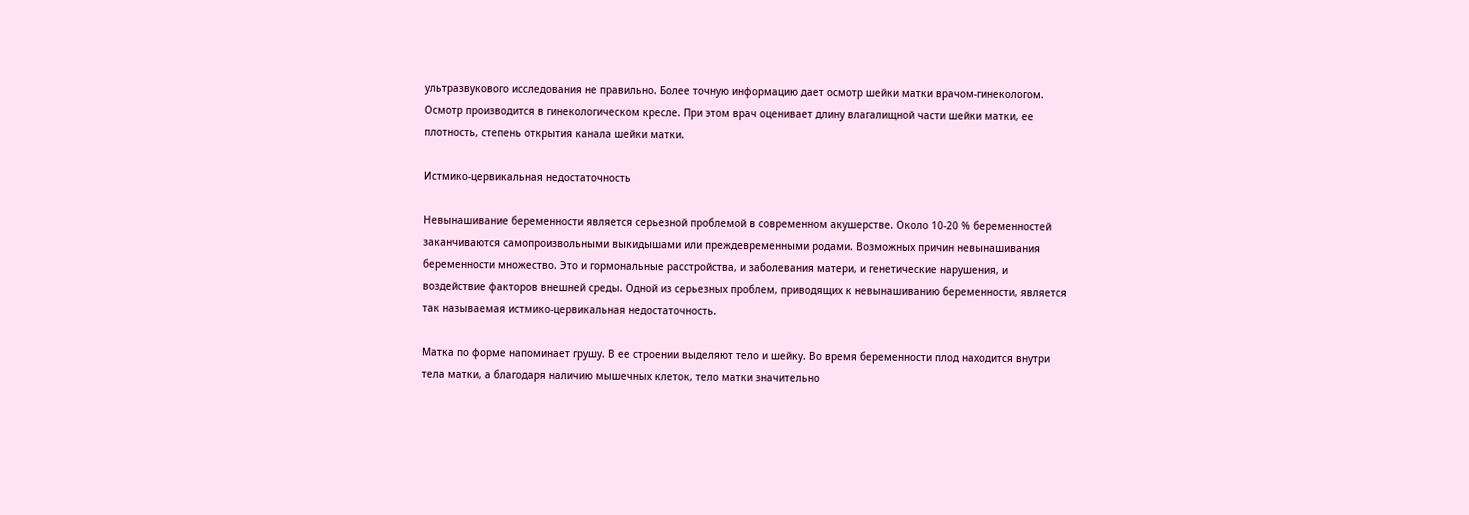ультразвукового исследования не правильно. Более точную информацию дает осмотр шейки матки врачом-гинекологом. Осмотр производится в гинекологическом кресле. При этом врач оценивает длину влагалищной части шейки матки, ее плотность, степень открытия канала шейки матки.

Истмико-цервикальная недостаточность

Невынашивание беременности является серьезной проблемой в современном акушерстве. Около 10-20 % беременностей заканчиваются самопроизвольными выкидышами или преждевременными родами. Возможных причин невынашивания беременности множество. Это и гормональные расстройства, и заболевания матери, и генетические нарушения, и воздействие факторов внешней среды. Одной из серьезных проблем, приводящих к невынашиванию беременности, является так называемая истмико-цервикальная недостаточность.

Матка по форме напоминает грушу. В ее строении выделяют тело и шейку. Во время беременности плод находится внутри тела матки, а благодаря наличию мышечных клеток, тело матки значительно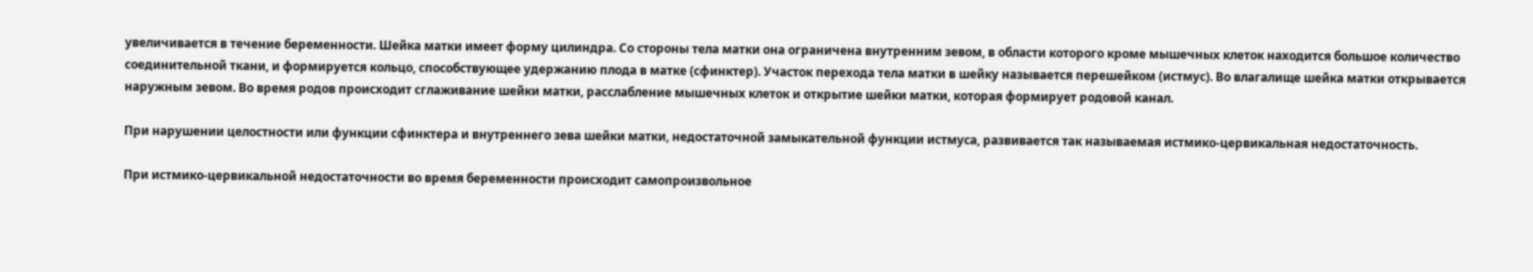увеличивается в течение беременности. Шейка матки имеет форму цилиндра. Со стороны тела матки она ограничена внутренним зевом, в области которого кроме мышечных клеток находится большое количество соединительной ткани, и формируется кольцо, способствующее удержанию плода в матке (сфинктер). Участок перехода тела матки в шейку называется перешейком (истмус). Во влагалище шейка матки открывается наружным зевом. Во время родов происходит сглаживание шейки матки, расслабление мышечных клеток и открытие шейки матки, которая формирует родовой канал.

При нарушении целостности или функции сфинктера и внутреннего зева шейки матки, недостаточной замыкательной функции истмуса, развивается так называемая истмико-цервикальная недостаточность.

При истмико-цервикальной недостаточности во время беременности происходит самопроизвольное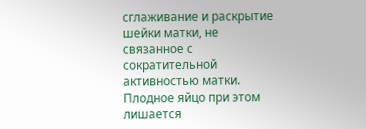сглаживание и раскрытие шейки матки, не связанное с сократительной активностью матки. Плодное яйцо при этом лишается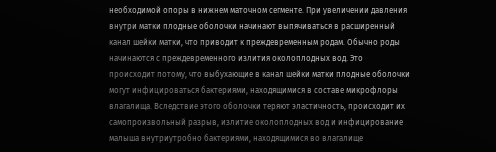необходимой опоры в нижнем маточном сегменте. При увеличении давления внутри матки плодные оболочки начинают выпячиваться в расширенный канал шейки матки, что приводит к преждевременным родам. Обычно роды начинаются с преждевременного излития околоплодных вод. Это происходит потому, что выбухающие в канал шейки матки плодные оболочки могут инфицироваться бактериями, находящимися в составе микрофлоры влагалища. Вследствие этого оболочки теряют эластичность, происходит их самопроизвольный разрыв, излитие околоплодных вод и инфицирование малыша внутриутробно бактериями, находящимися во влагалище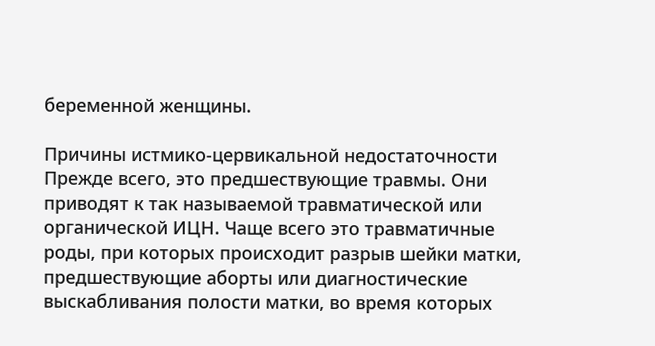беременной женщины.

Причины истмико-цервикальной недостаточности
Прежде всего, это предшествующие травмы. Они приводят к так называемой травматической или органической ИЦН. Чаще всего это травматичные роды, при которых происходит разрыв шейки матки, предшествующие аборты или диагностические выскабливания полости матки, во время которых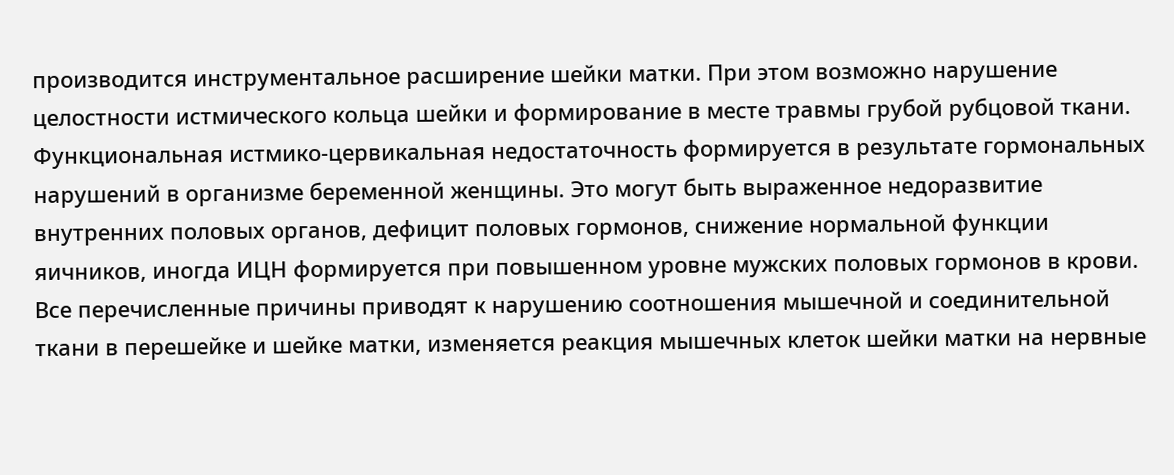производится инструментальное расширение шейки матки. При этом возможно нарушение целостности истмического кольца шейки и формирование в месте травмы грубой рубцовой ткани.
Функциональная истмико-цервикальная недостаточность формируется в результате гормональных нарушений в организме беременной женщины. Это могут быть выраженное недоразвитие внутренних половых органов, дефицит половых гормонов, снижение нормальной функции яичников, иногда ИЦН формируется при повышенном уровне мужских половых гормонов в крови. Все перечисленные причины приводят к нарушению соотношения мышечной и соединительной ткани в перешейке и шейке матки, изменяется реакция мышечных клеток шейки матки на нервные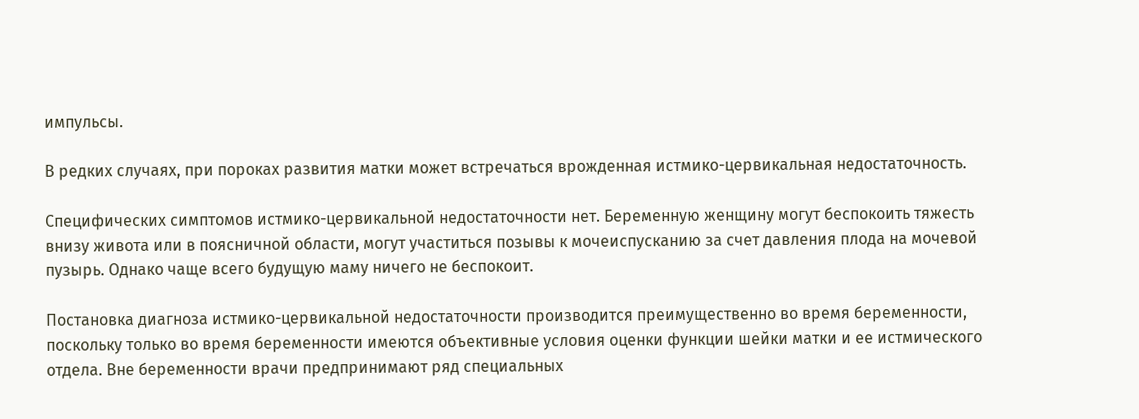импульсы.

В редких случаях, при пороках развития матки может встречаться врожденная истмико-цервикальная недостаточность.

Специфических симптомов истмико-цервикальной недостаточности нет. Беременную женщину могут беспокоить тяжесть внизу живота или в поясничной области, могут участиться позывы к мочеиспусканию за счет давления плода на мочевой пузырь. Однако чаще всего будущую маму ничего не беспокоит.

Постановка диагноза истмико-цервикальной недостаточности производится преимущественно во время беременности, поскольку только во время беременности имеются объективные условия оценки функции шейки матки и ее истмического отдела. Вне беременности врачи предпринимают ряд специальных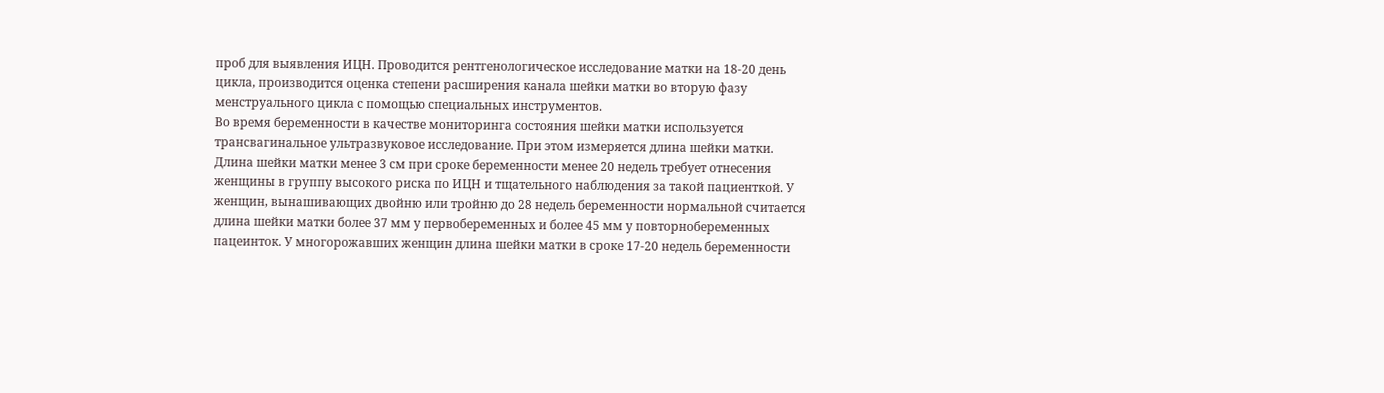проб для выявления ИЦН. Проводится рентгенологическое исследование матки на 18-20 день цикла, производится оценка степени расширения канала шейки матки во вторую фазу менструального цикла с помощью специальных инструментов.
Во время беременности в качестве мониторинга состояния шейки матки используется трансвагинальное ультразвуковое исследование. При этом измеряется длина шейки матки. Длина шейки матки менее 3 см при сроке беременности менее 20 недель требует отнесения женщины в группу высокого риска по ИЦН и тщательного наблюдения за такой пациенткой. У женщин, вынашивающих двойню или тройню до 28 недель беременности нормальной считается длина шейки матки более 37 мм у первобеременных и более 45 мм у повторнобеременных пацеинток. У многорожавших женщин длина шейки матки в сроке 17-20 недель беременности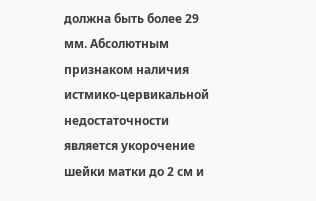должна быть более 29 мм. Абсолютным признаком наличия истмико-цервикальной недостаточности является укорочение шейки матки до 2 см и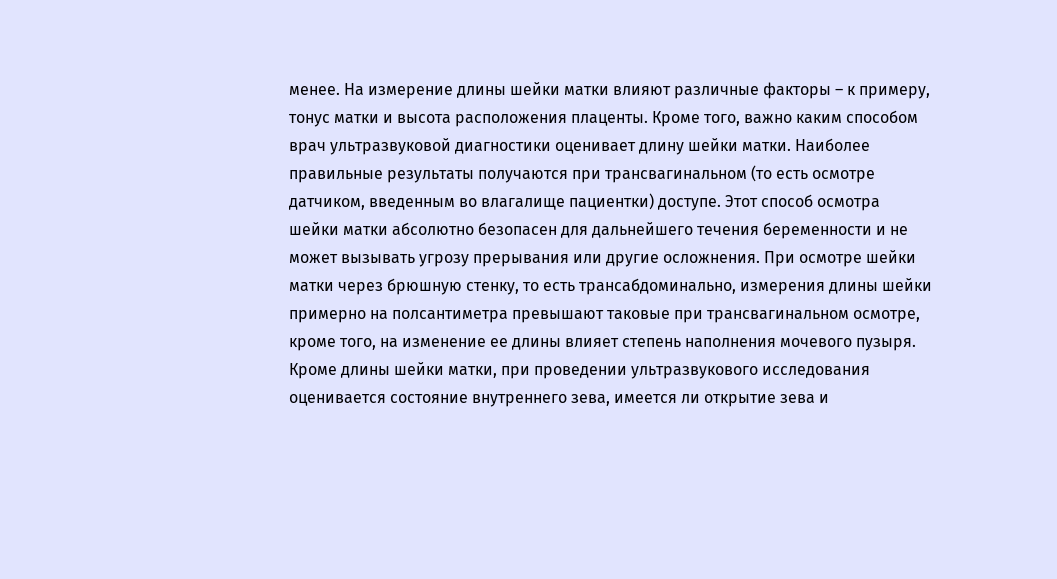менее. На измерение длины шейки матки влияют различные факторы – к примеру, тонус матки и высота расположения плаценты. Кроме того, важно каким способом врач ультразвуковой диагностики оценивает длину шейки матки. Наиболее правильные результаты получаются при трансвагинальном (то есть осмотре датчиком, введенным во влагалище пациентки) доступе. Этот способ осмотра шейки матки абсолютно безопасен для дальнейшего течения беременности и не может вызывать угрозу прерывания или другие осложнения. При осмотре шейки матки через брюшную стенку, то есть трансабдоминально, измерения длины шейки примерно на полсантиметра превышают таковые при трансвагинальном осмотре, кроме того, на изменение ее длины влияет степень наполнения мочевого пузыря. Кроме длины шейки матки, при проведении ультразвукового исследования оценивается состояние внутреннего зева, имеется ли открытие зева и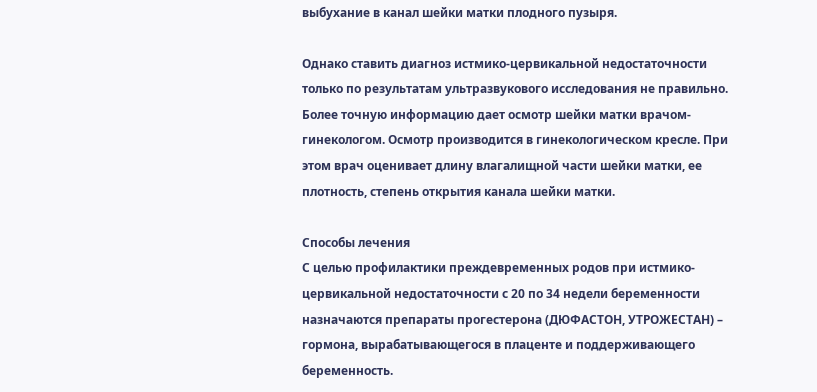выбухание в канал шейки матки плодного пузыря.

Однако ставить диагноз истмико-цервикальной недостаточности только по результатам ультразвукового исследования не правильно. Более точную информацию дает осмотр шейки матки врачом-гинекологом. Осмотр производится в гинекологическом кресле. При этом врач оценивает длину влагалищной части шейки матки, ее плотность, степень открытия канала шейки матки.

Способы лечения
С целью профилактики преждевременных родов при истмико-цервикальной недостаточности с 20 по 34 недели беременности назначаются препараты прогестерона (ДЮФАСТОН, УТРОЖЕСТАН) – гормона, вырабатывающегося в плаценте и поддерживающего беременность.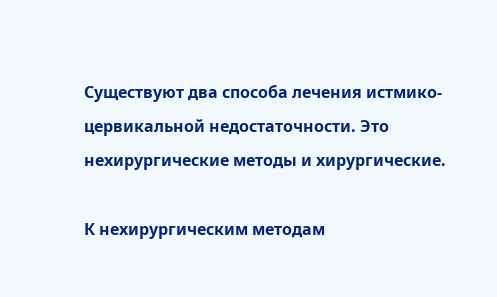Существуют два способа лечения истмико-цервикальной недостаточности. Это нехирургические методы и хирургические.

К нехирургическим методам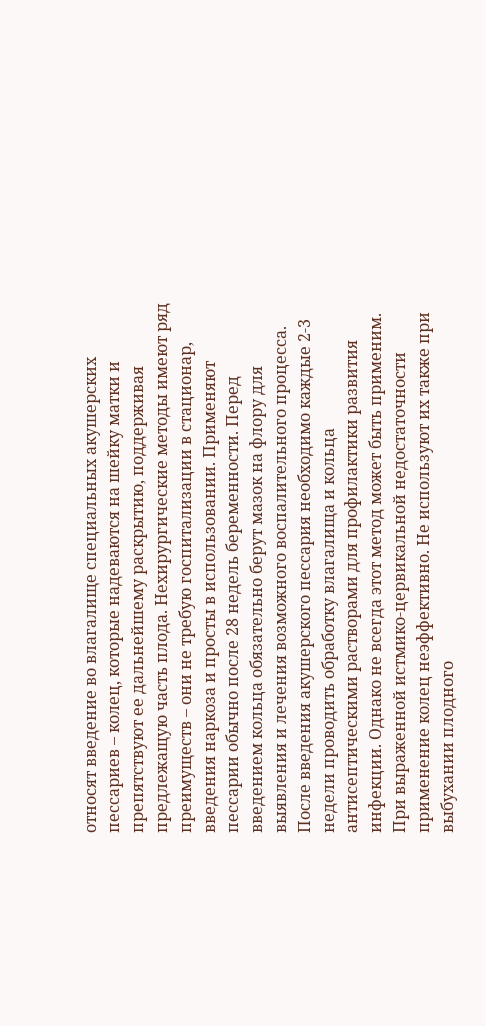относят введение во влагалище специальных акушерских пессариев – колец, которые надеваются на шейку матки и препятствуют ее дальнейшему раскрытию, поддерживая предлежащую часть плода. Нехирургические методы имеют ряд преимуществ – они не требую госпитализации в стационар, введения наркоза и просты в использовании. Применяют пессарии обычно после 28 недель беременности. Перед введением кольца обязательно берут мазок на флору для выявления и лечения возможного воспалительного процесса. После введения акушерского пессария необходимо каждые 2-3 недели проводить обработку влагалища и кольца антисептическими растворами для профилактики развития инфекции. Однако не всегда этот метод может быть применим. При выраженной истмико-цервикальной недостаточности применение колец неэффективно. Не используют их также при выбухании плодного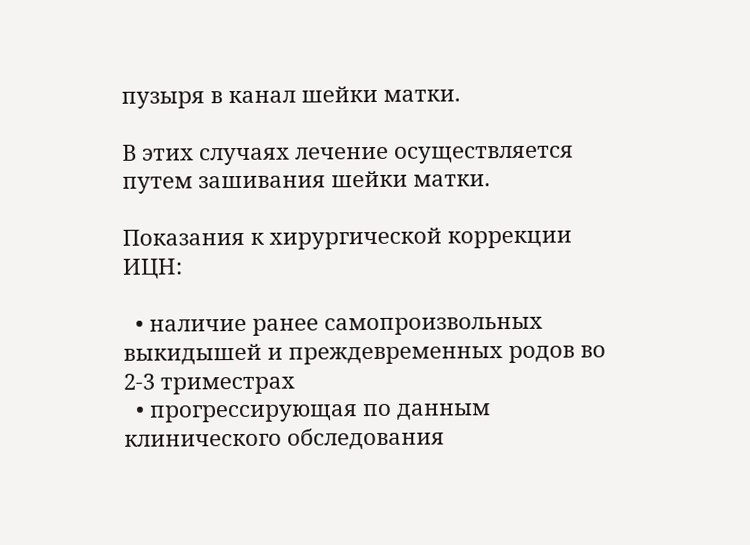пузыря в канал шейки матки.

В этих случаях лечение осуществляется путем зашивания шейки матки.

Показания к хирургической коррекции ИЦН:

  • наличие ранее самопроизвольных выкидышей и преждевременных родов во 2-3 триместрах
  • прогрессирующая по данным клинического обследования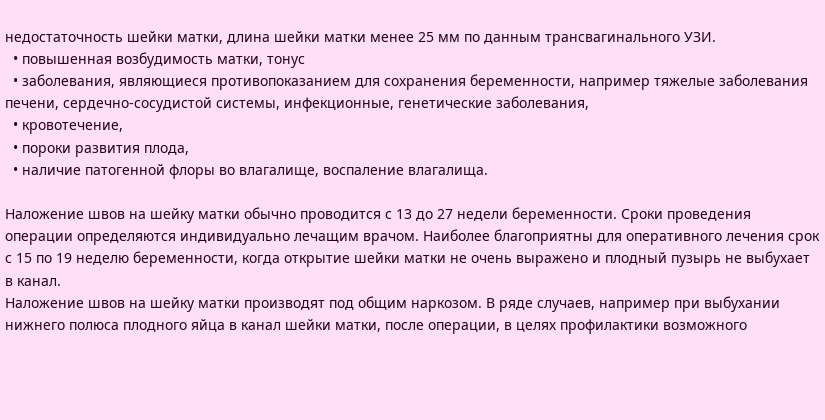недостаточность шейки матки, длина шейки матки менее 25 мм по данным трансвагинального УЗИ.
  • повышенная возбудимость матки, тонус
  • заболевания, являющиеся противопоказанием для сохранения беременности, например тяжелые заболевания печени, сердечно-сосудистой системы, инфекционные, генетические заболевания,
  • кровотечение,
  • пороки развития плода,
  • наличие патогенной флоры во влагалище, воспаление влагалища.

Наложение швов на шейку матки обычно проводится с 13 до 27 недели беременности. Сроки проведения операции определяются индивидуально лечащим врачом. Наиболее благоприятны для оперативного лечения срок с 15 по 19 неделю беременности, когда открытие шейки матки не очень выражено и плодный пузырь не выбухает в канал.
Наложение швов на шейку матки производят под общим наркозом. В ряде случаев, например при выбухании нижнего полюса плодного яйца в канал шейки матки, после операции, в целях профилактики возможного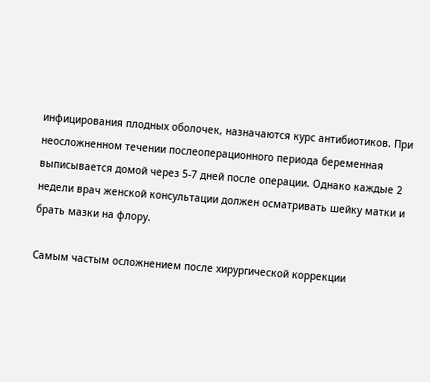инфицирования плодных оболочек, назначаются курс антибиотиков. При неосложненном течении послеоперационного периода беременная выписывается домой через 5-7 дней после операции. Однако каждые 2 недели врач женской консультации должен осматривать шейку матки и брать мазки на флору.

Самым частым осложнением после хирургической коррекции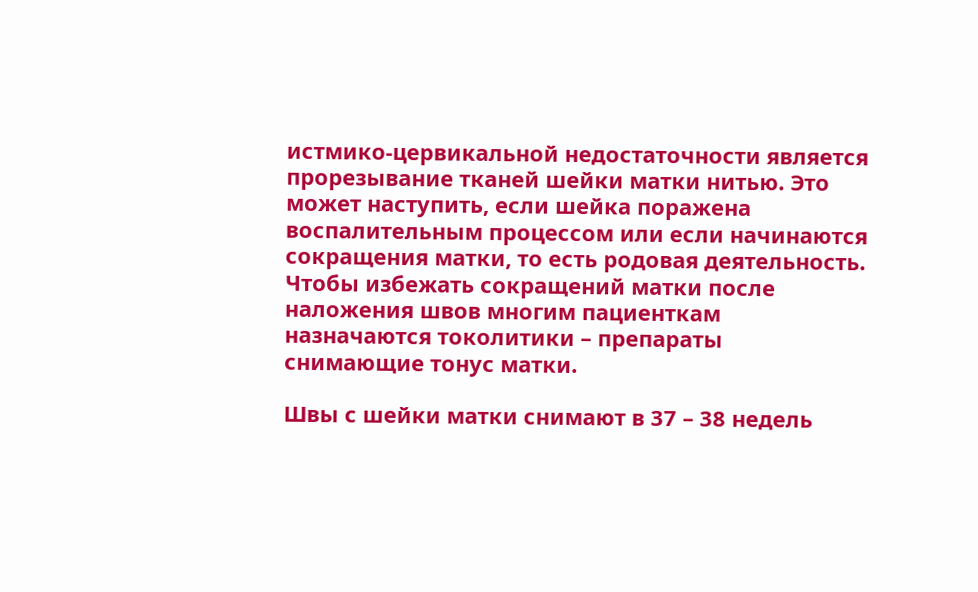истмико-цервикальной недостаточности является прорезывание тканей шейки матки нитью. Это может наступить, если шейка поражена воспалительным процессом или если начинаются сокращения матки, то есть родовая деятельность. Чтобы избежать сокращений матки после наложения швов многим пациенткам назначаются токолитики – препараты снимающие тонус матки.

Швы с шейки матки снимают в 37 – 38 недель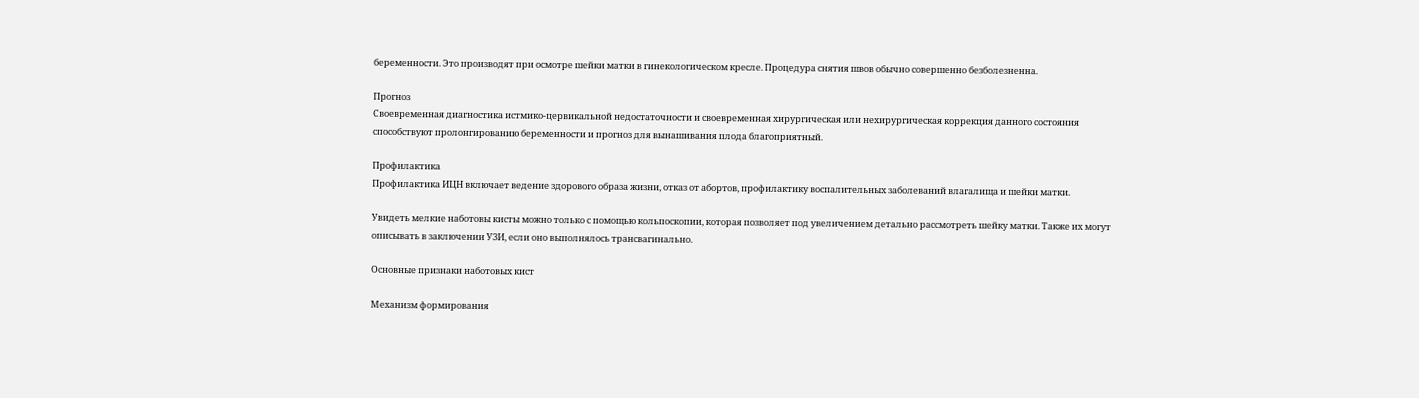беременности. Это производят при осмотре шейки матки в гинекологическом кресле. Процедура снятия швов обычно совершенно безболезненна.

Прогноз
Своевременная диагностика истмико-цервикальной недостаточности и своевременная хирургическая или нехирургическая коррекция данного состояния способствуют пролонгированию беременности и прогноз для вынашивания плода благоприятный.

Профилактика
Профилактика ИЦН включает ведение здорового образа жизни, отказ от абортов, профилактику воспалительных заболеваний влагалища и шейки матки.

Увидеть мелкие наботовы кисты можно только с помощью кольпоскопии, которая позволяет под увеличением детально рассмотреть шейку матки. Также их могут описывать в заключении УЗИ, если оно выполнялось трансвагинально.

Основные признаки наботовых кист

Механизм формирования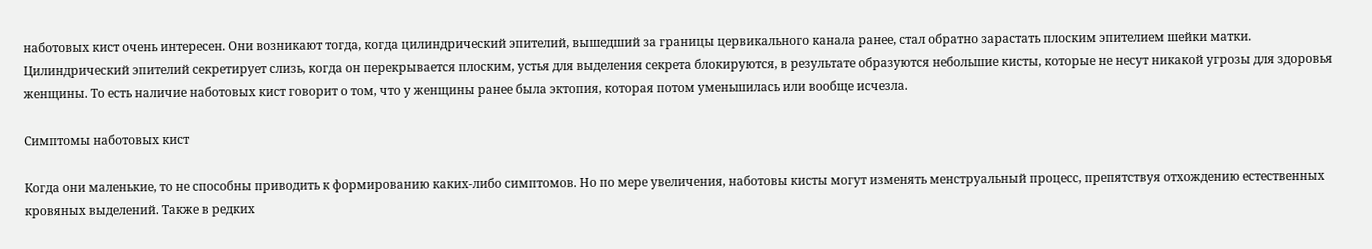наботовых кист очень интересен. Они возникают тогда, когда цилиндрический эпителий, вышедший за границы цервикального канала ранее, стал обратно зарастать плоским эпителием шейки матки. Цилиндрический эпителий секретирует слизь, когда он перекрывается плоским, устья для выделения секрета блокируются, в результате образуются небольшие кисты, которые не несут никакой угрозы для здоровья женщины. То есть наличие наботовых кист говорит о том, что у женщины ранее была эктопия, которая потом уменьшилась или вообще исчезла.

Симптомы наботовых кист

Когда они маленькие, то не способны приводить к формированию каких-либо симптомов. Но по мере увеличения, наботовы кисты могут изменять менструальный процесс, препятствуя отхождению естественных кровяных выделений. Также в редких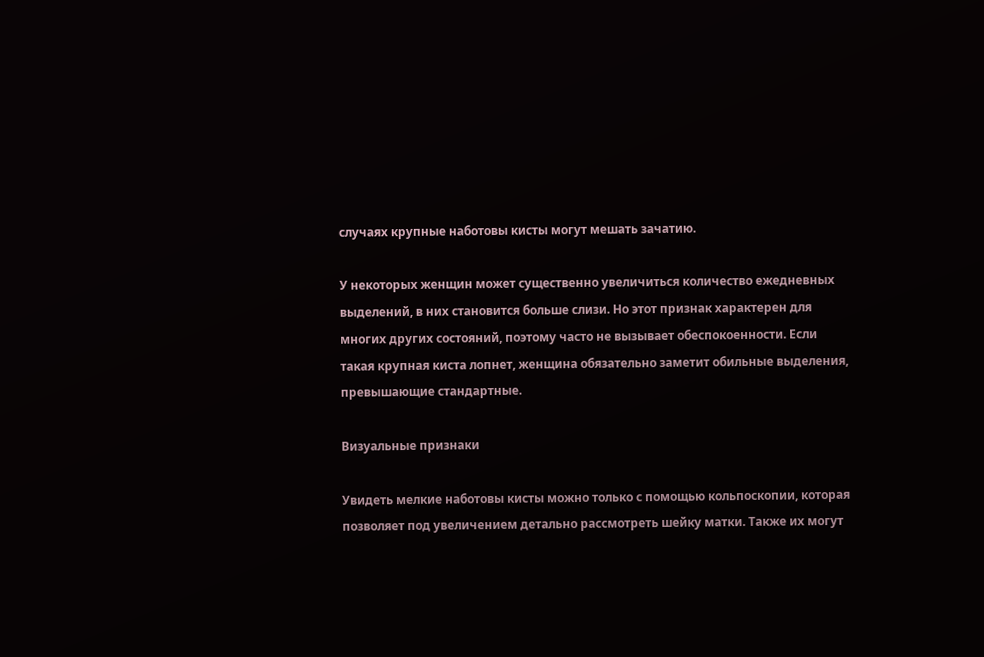случаях крупные наботовы кисты могут мешать зачатию.

У некоторых женщин может существенно увеличиться количество ежедневных выделений, в них становится больше слизи. Но этот признак характерен для многих других состояний, поэтому часто не вызывает обеспокоенности. Если такая крупная киста лопнет, женщина обязательно заметит обильные выделения, превышающие стандартные.

Визуальные признаки

Увидеть мелкие наботовы кисты можно только с помощью кольпоскопии, которая позволяет под увеличением детально рассмотреть шейку матки. Также их могут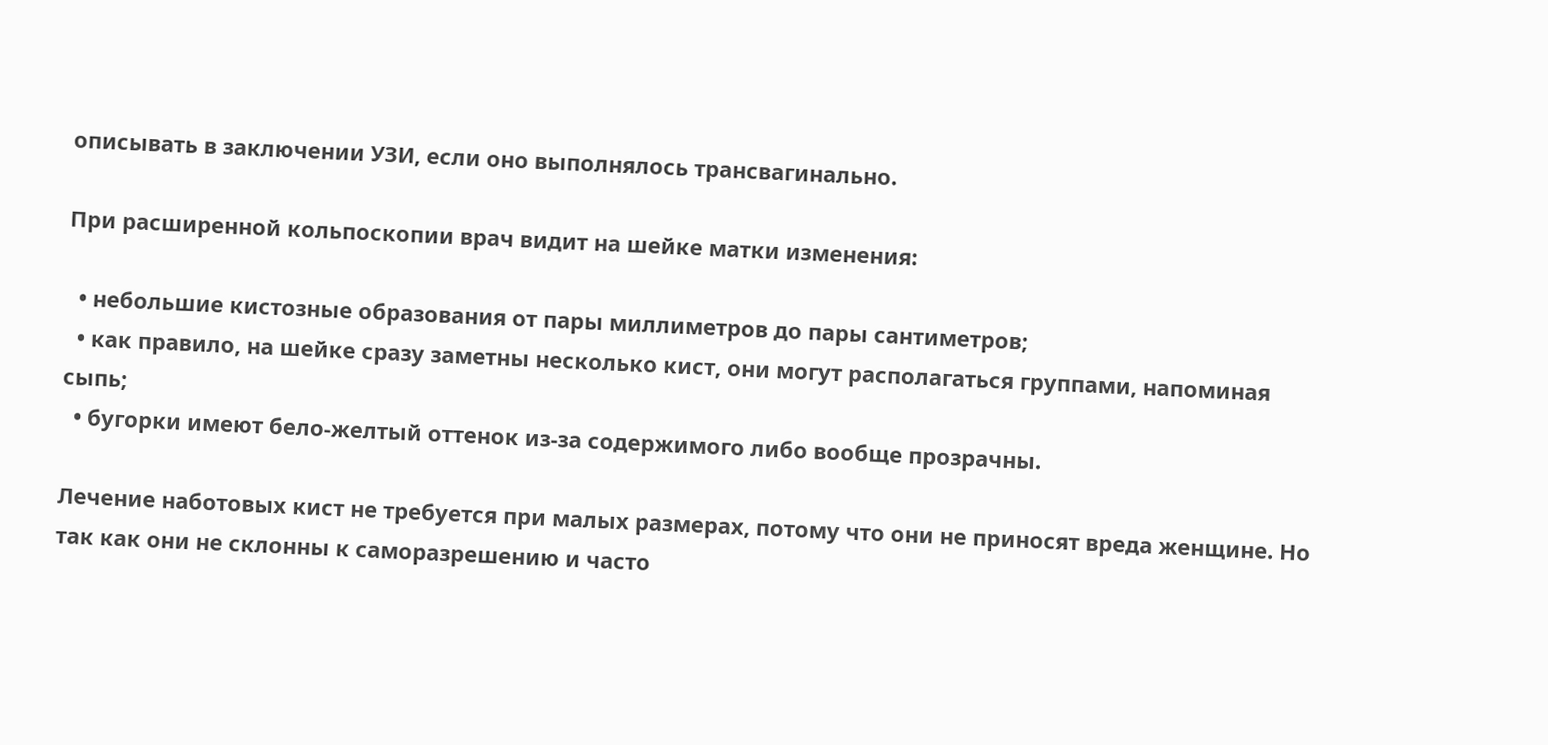описывать в заключении УЗИ, если оно выполнялось трансвагинально.

При расширенной кольпоскопии врач видит на шейке матки изменения:

  • небольшие кистозные образования от пары миллиметров до пары сантиметров;
  • как правило, на шейке сразу заметны несколько кист, они могут располагаться группами, напоминая сыпь;
  • бугорки имеют бело-желтый оттенок из-за содержимого либо вообще прозрачны.

Лечение наботовых кист не требуется при малых размерах, потому что они не приносят вреда женщине. Но так как они не склонны к саморазрешению и часто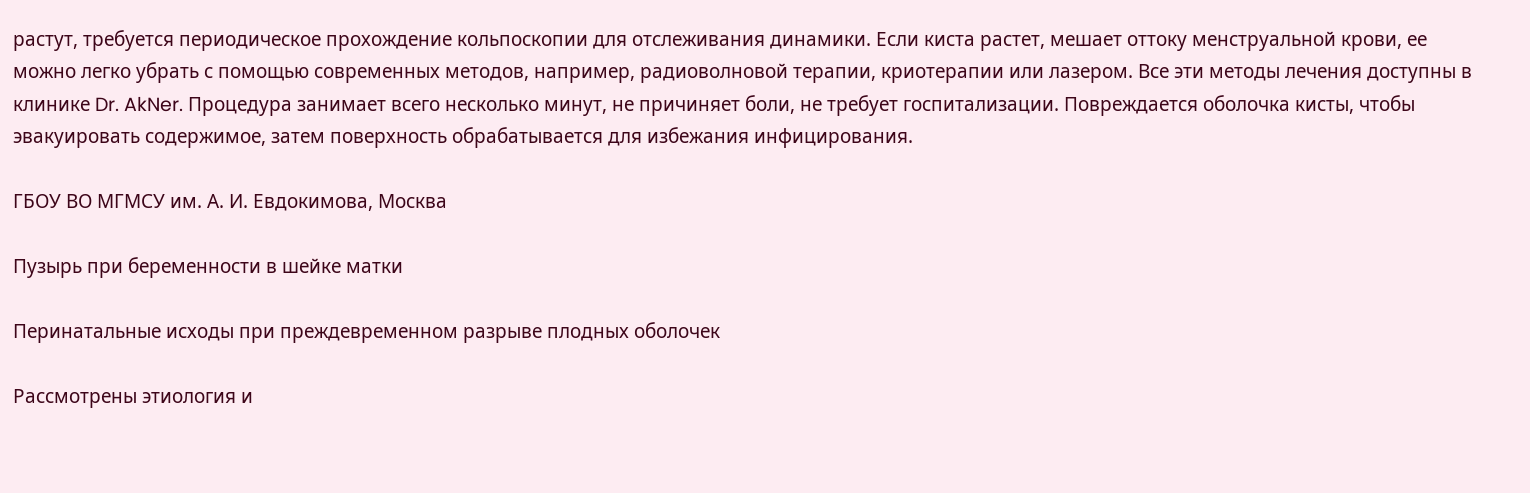растут, требуется периодическое прохождение кольпоскопии для отслеживания динамики. Если киста растет, мешает оттоку менструальной крови, ее можно легко убрать с помощью современных методов, например, радиоволновой терапии, криотерапии или лазером. Все эти методы лечения доступны в клинике Dr. AkNer. Процедура занимает всего несколько минут, не причиняет боли, не требует госпитализации. Повреждается оболочка кисты, чтобы эвакуировать содержимое, затем поверхность обрабатывается для избежания инфицирования.

ГБОУ ВО МГМСУ им. А. И. Евдокимова, Москва

Пузырь при беременности в шейке матки

Перинатальные исходы при преждевременном разрыве плодных оболочек

Рассмотрены этиология и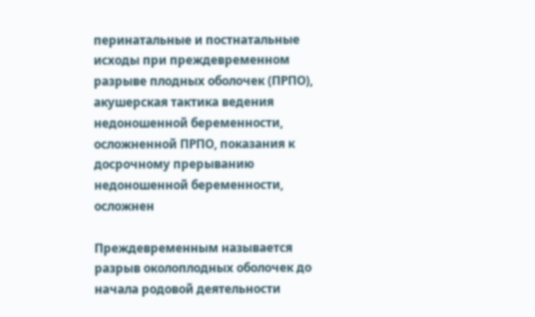перинатальные и постнатальные исходы при преждевременном разрыве плодных оболочек (ПРПО), акушерская тактика ведения недоношенной беременности, осложненной ПРПО, показания к досрочному прерыванию недоношенной беременности, осложнен

Преждевременным называется разрыв околоплодных оболочек до начала родовой деятельности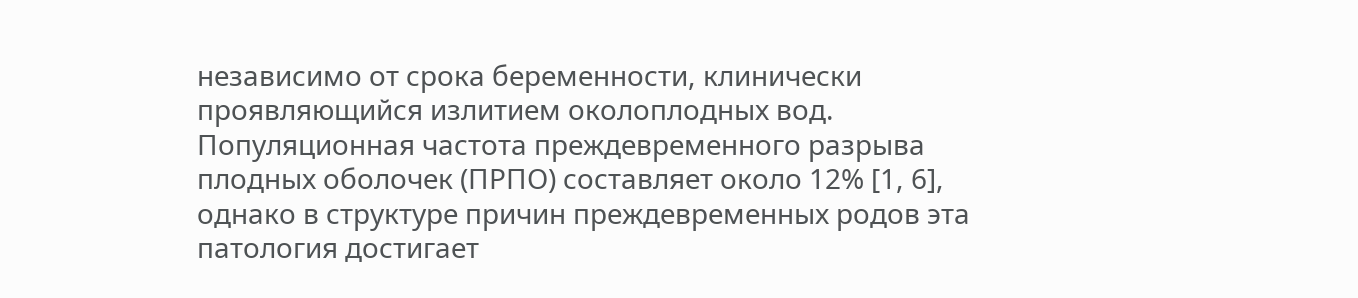независимо от срока беременности, клинически проявляющийся излитием околоплодных вод. Популяционная частота преждевременного разрыва плодных оболочек (ПРПО) составляет около 12% [1, 6], однако в структуре причин преждевременных родов эта патология достигает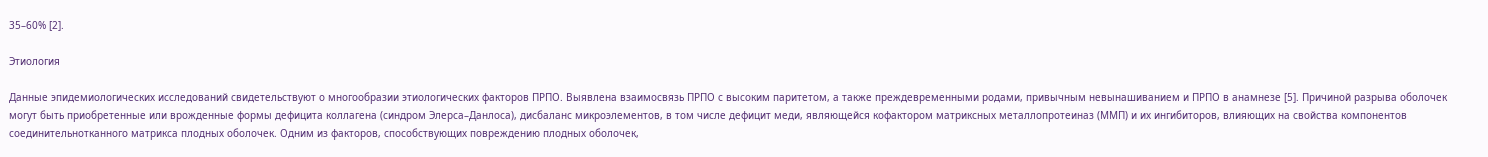35–60% [2].

Этиология

Данные эпидемиологических исследований свидетельствуют о многообразии этиологических факторов ПРПО. Выявлена взаимосвязь ПРПО с высоким паритетом, а также преждевременными родами, привычным невынашиванием и ПРПО в анамнезе [5]. Причиной разрыва оболочек могут быть приобретенные или врожденные формы дефицита коллагена (синдром Элерса–Данлоса), дисбаланс микроэлементов, в том числе дефицит меди, являющейся кофактором матриксных металлопротеиназ (ММП) и их ингибиторов, влияющих на свойства компонентов соединительнотканного матрикса плодных оболочек. Одним из факторов, способствующих повреждению плодных оболочек,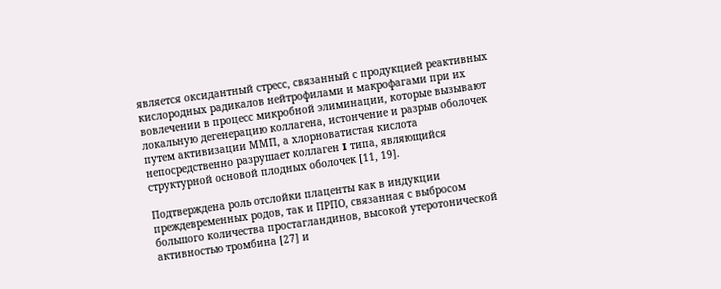является оксидантный стресс, связанный с продукцией реактивных кислородных радикалов нейтрофилами и макрофагами при их вовлечении в процесс микробной элиминации, которые вызывают локальную дегенерацию коллагена, истончение и разрыв оболочек путем активизации ММП, а хлорноватистая кислота непосредственно разрушает коллаген I типа, являющийся структурной основой плодных оболочек [11, 19].

Подтверждена роль отслойки плаценты как в индукции преждевременных родов, так и ПРПО, связанная с выбросом большого количества простагландинов, высокой утеротонической активностью тромбина [27] и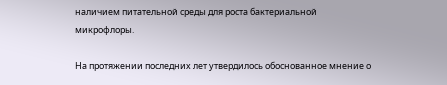наличием питательной среды для роста бактериальной микрофлоры.

На протяжении последних лет утвердилось обоснованное мнение о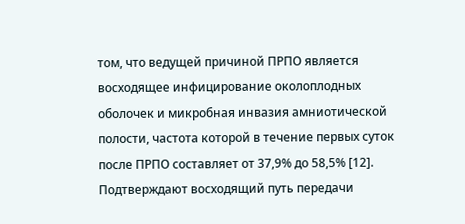том, что ведущей причиной ПРПО является восходящее инфицирование околоплодных оболочек и микробная инвазия амниотической полости, частота которой в течение первых суток после ПРПО составляет от 37,9% до 58,5% [12]. Подтверждают восходящий путь передачи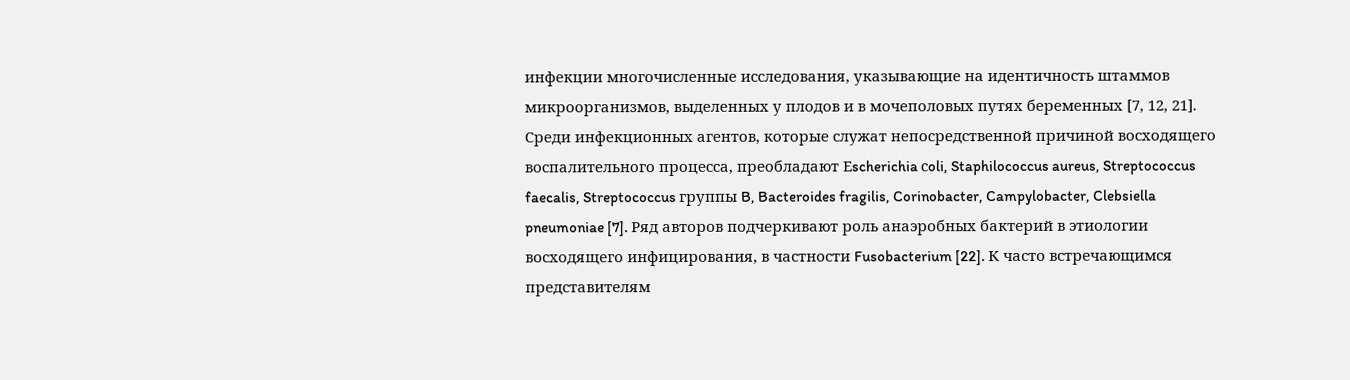инфекции многочисленные исследования, указывающие на идентичность штаммов микроорганизмов, выделенных у плодов и в мочеполовых путях беременных [7, 12, 21]. Среди инфекционных агентов, которые служат непосредственной причиной восходящего воспалительного процесса, преобладают Еscherichia сoli, Staphilococcus aureus, Streptococcus faecalis, Streptococcus группы B, Bacteroides fragilis, Corinobacter, Campylobacter, Clebsiella pneumoniae [7]. Ряд авторов подчеркивают роль анаэробных бактерий в этиологии восходящего инфицирования, в частности Fusobacterium [22]. К часто встречающимся представителям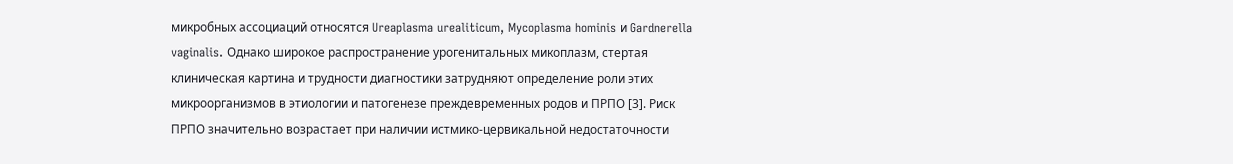микробных ассоциаций относятся Ureaplasma urealiticum, Mycoplasma hominis и Gardnerella vaginalis. Однако широкое распространение урогенитальных микоплазм, стертая клиническая картина и трудности диагностики затрудняют определение роли этих микроорганизмов в этиологии и патогенезе преждевременных родов и ПРПО [3]. Риск ПРПО значительно возрастает при наличии истмико-цервикальной недостаточности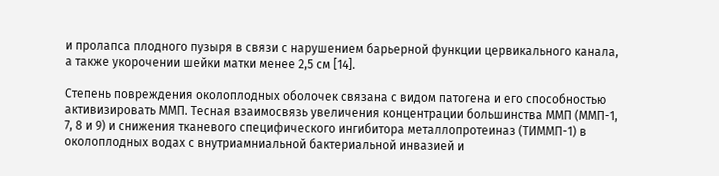и пролапса плодного пузыря в связи с нарушением барьерной функции цервикального канала, а также укорочении шейки матки менее 2,5 см [14].

Степень повреждения околоплодных оболочек связана с видом патогена и его способностью активизировать ММП. Тесная взаимосвязь увеличения концентрации большинства ММП (ММП-1, 7, 8 и 9) и снижения тканевого специфического ингибитора металлопротеиназ (ТИММП-1) в околоплодных водах с внутриамниальной бактериальной инвазией и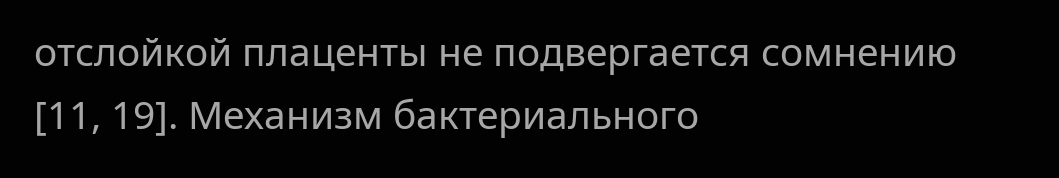отслойкой плаценты не подвергается сомнению [11, 19]. Механизм бактериального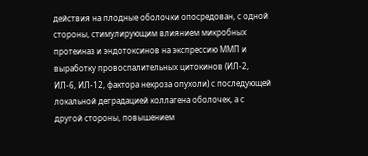действия на плодные оболочки опосредован, с одной стороны, стимулирующим влиянием микробных протеиназ и эндотоксинов на экспрессию ММП и выработку провоспалительных цитокинов (ИЛ-2, ИЛ-6, ИЛ-12, фактора некроза опухоли) с последующей локальной деградацией коллагена оболочек, а с другой стороны, повышением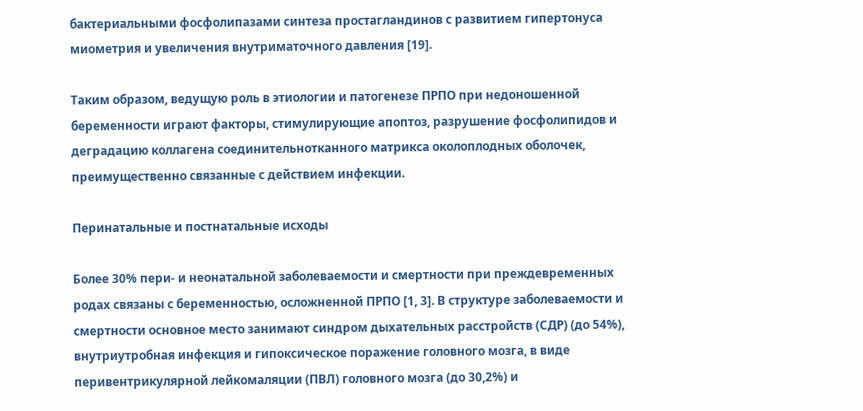бактериальными фосфолипазами синтеза простагландинов с развитием гипертонуса миометрия и увеличения внутриматочного давления [19].

Таким образом, ведущую роль в этиологии и патогенезе ПРПО при недоношенной беременности играют факторы, стимулирующие апоптоз, разрушение фосфолипидов и деградацию коллагена соединительнотканного матрикса околоплодных оболочек, преимущественно связанные с действием инфекции.

Перинатальные и постнатальные исходы

Более 30% пери- и неонатальной заболеваемости и смертности при преждевременных родах связаны с беременностью, осложненной ПРПО [1, 3]. В структуре заболеваемости и смертности основное место занимают синдром дыхательных расстройств (СДР) (до 54%), внутриутробная инфекция и гипоксическое поражение головного мозга, в виде перивентрикулярной лейкомаляции (ПВЛ) головного мозга (до 30,2%) и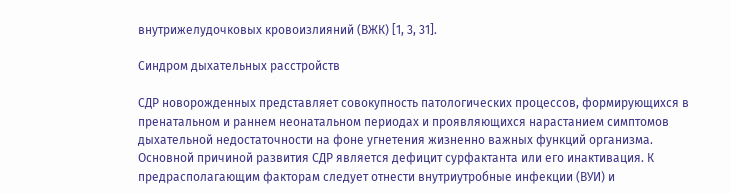внутрижелудочковых кровоизлияний (ВЖК) [1, 3, 31].

Синдром дыхательных расстройств

СДР новорожденных представляет совокупность патологических процессов, формирующихся в пренатальном и раннем неонатальном периодах и проявляющихся нарастанием симптомов дыхательной недостаточности на фоне угнетения жизненно важных функций организма. Основной причиной развития СДР является дефицит сурфактанта или его инактивация. К предрасполагающим факторам следует отнести внутриутробные инфекции (ВУИ) и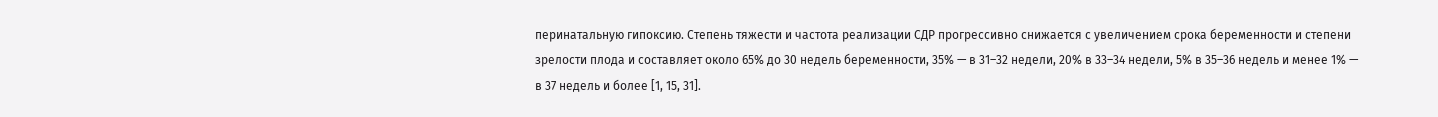перинатальную гипоксию. Степень тяжести и частота реализации СДР прогрессивно снижается с увеличением срока беременности и степени зрелости плода и составляет около 65% до 30 недель беременности, 35% — в 31–32 недели, 20% в 33–34 недели, 5% в 35–36 недель и менее 1% — в 37 недель и более [1, 15, 31].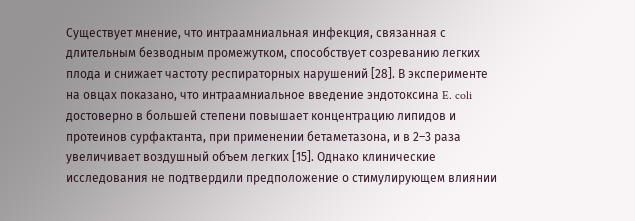Существует мнение, что интраамниальная инфекция, связанная с длительным безводным промежутком, способствует созреванию легких плода и снижает частоту респираторных нарушений [28]. В эксперименте на овцах показано, что интраамниальное введение эндотоксина E. coli достоверно в большей степени повышает концентрацию липидов и протеинов сурфактанта, при применении бетаметазона, и в 2–3 раза увеличивает воздушный объем легких [15]. Однако клинические исследования не подтвердили предположение о стимулирующем влиянии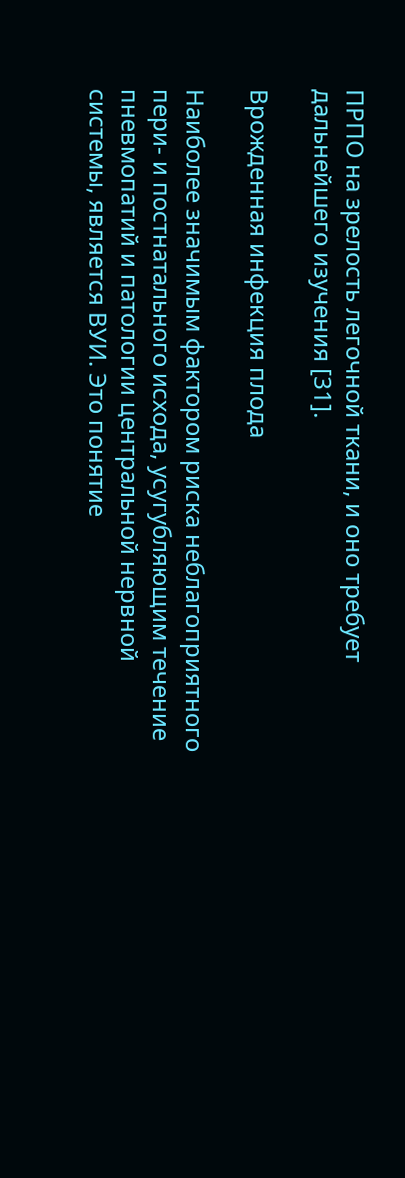ПРПО на зрелость легочной ткани, и оно требует дальнейшего изучения [31].

Врожденная инфекция плода

Наиболее значимым фактором риска неблагоприятного пери- и постнатального исхода, усугубляющим течение пневмопатий и патологии центральной нервной системы, является ВУИ. Это понятие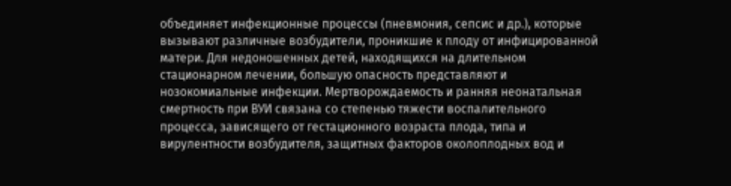объединяет инфекционные процессы (пневмония, сепсис и др.), которые вызывают различные возбудители, проникшие к плоду от инфицированной матери. Для недоношенных детей, находящихся на длительном стационарном лечении, большую опасность представляют и нозокомиальные инфекции. Мертворождаемость и ранняя неонатальная смертность при ВУИ связана со степенью тяжести воспалительного процесса, зависящего от гестационного возраста плода, типа и вирулентности возбудителя, защитных факторов околоплодных вод и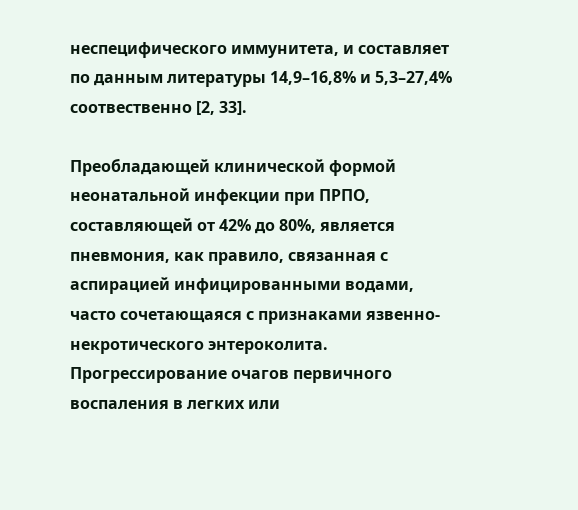неспецифического иммунитета, и составляет по данным литературы 14,9–16,8% и 5,3–27,4% соотвественно [2, 33].

Преобладающей клинической формой неонатальной инфекции при ПРПО, составляющей от 42% до 80%, является пневмония, как правило, связанная с аспирацией инфицированными водами, часто сочетающаяся с признаками язвенно-некротического энтероколита. Прогрессирование очагов первичного воспаления в легких или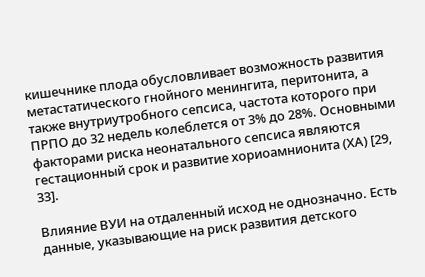кишечнике плода обусловливает возможность развития метастатического гнойного менингита, перитонита, а также внутриутробного сепсиса, частота которого при ПРПО до 32 недель колеблется от 3% до 28%. Основными факторами риска неонатального сепсиса являются гестационный срок и развитие хориоамнионита (ХА) [29, 33].

Влияние ВУИ на отдаленный исход не однозначно. Есть данные, указывающие на риск развития детского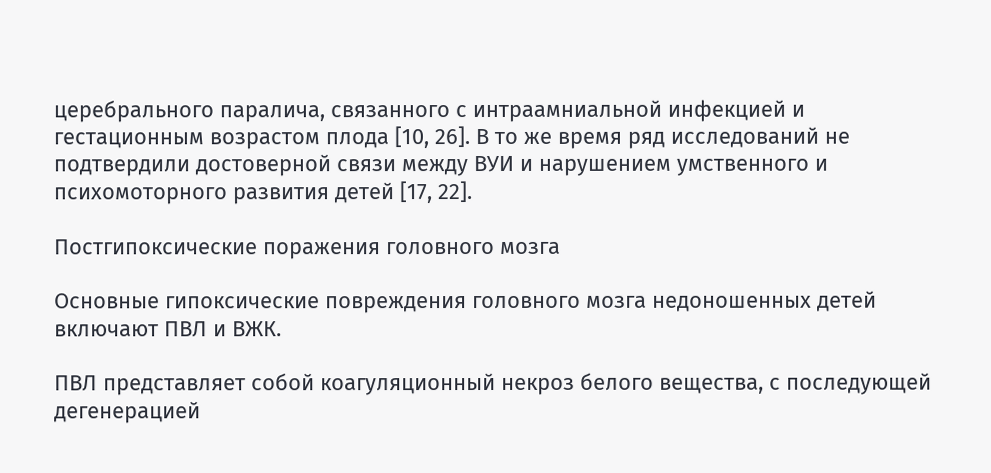церебрального паралича, связанного с интраамниальной инфекцией и гестационным возрастом плода [10, 26]. В то же время ряд исследований не подтвердили достоверной связи между ВУИ и нарушением умственного и психомоторного развития детей [17, 22].

Постгипоксические поражения головного мозга

Основные гипоксические повреждения головного мозга недоношенных детей включают ПВЛ и ВЖК.

ПВЛ представляет собой коагуляционный некроз белого вещества, с последующей дегенерацией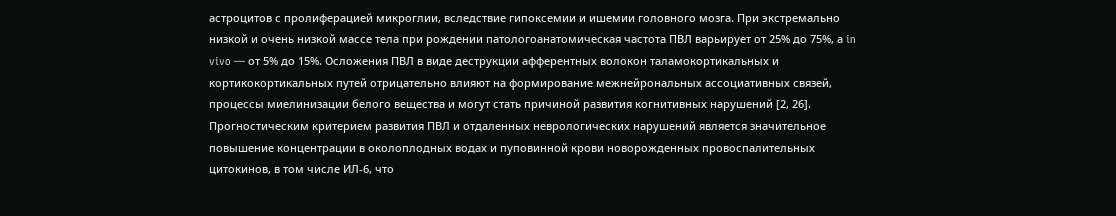астроцитов с пролиферацией микроглии, вследствие гипоксемии и ишемии головного мозга. При экстремально низкой и очень низкой массе тела при рождении патологоанатомическая частота ПВЛ варьирует от 25% до 75%, а in vivo — от 5% до 15%. Осложения ПВЛ в виде деструкции афферентных волокон таламокортикальных и кортикокортикальных путей отрицательно влияют на формирование межнейрональных ассоциативных связей, процессы миелинизации белого вещества и могут стать причиной развития когнитивных нарушений [2, 26]. Прогностическим критерием развития ПВЛ и отдаленных неврологических нарушений является значительное повышение концентрации в околоплодных водах и пуповинной крови новорожденных провоспалительных цитокинов, в том числе ИЛ-6, что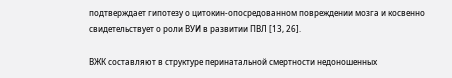подтверждает гипотезу о цитокин-опосредованном повреждении мозга и косвенно свидетельствует о роли ВУИ в развитии ПВЛ [13, 26].

ВЖК составляют в структуре перинатальной смертности недоношенных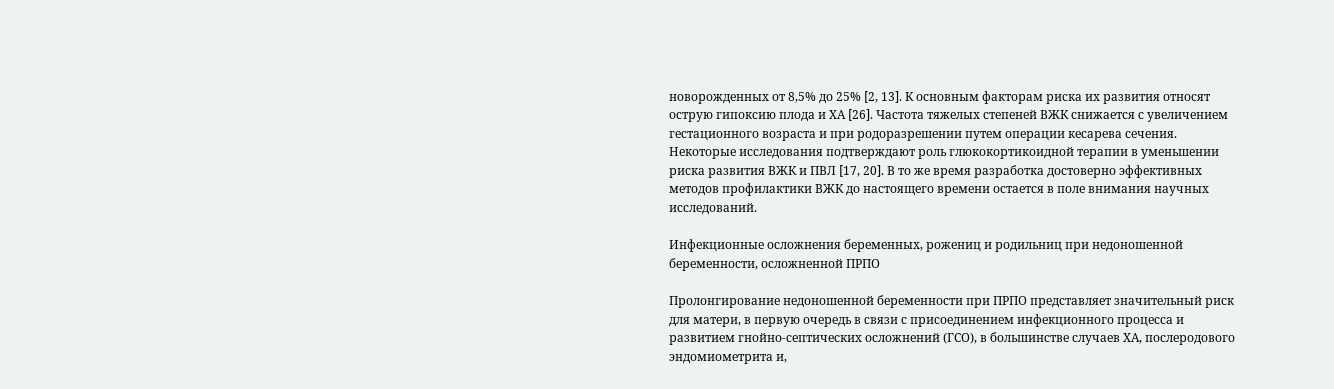новорожденных от 8,5% до 25% [2, 13]. К основным факторам риска их развития относят острую гипоксию плода и ХА [26]. Частота тяжелых степеней ВЖК снижается с увеличением гестационного возраста и при родоразрешении путем операции кесарева сечения. Некоторые исследования подтверждают роль глюкокортикоидной терапии в уменьшении риска развития ВЖК и ПВЛ [17, 20]. В то же время разработка достоверно эффективных методов профилактики ВЖК до настоящего времени остается в поле внимания научных исследований.

Инфекционные осложнения беременных, рожениц и родильниц при недоношенной беременности, осложненной ПРПО

Пролонгирование недоношенной беременности при ПРПО представляет значительный риск для матери, в первую очередь в связи с присоединением инфекционного процесса и развитием гнойно-септических осложнений (ГСО), в большинстве случаев ХА, послеродового эндомиометрита и,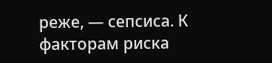реже, — сепсиса. К факторам риска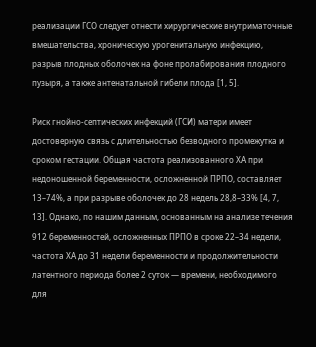реализации ГСО следует отнести хирургические внутриматочные вмешательства, хроническую урогенитальную инфекцию, разрыв плодных оболочек на фоне пролабирования плодного пузыря, а также антенатальной гибели плода [1, 5].

Риск гнойно-септических инфекций (ГСИ) матери имеет достоверную связь с длительностью безводного промежутка и сроком гестации. Общая частота реализованного ХА при недоношенной беременности, осложненной ПРПО, составляет 13–74%, а при разрыве оболочек до 28 недель 28,8–33% [4, 7, 13]. Однако, по нашим данным, основанным на анализе течения 912 беременностей, осложненных ПРПО в сроке 22–34 недели, частота ХА до 31 недели беременности и продолжительности латентного периода более 2 суток — времени, необходимого для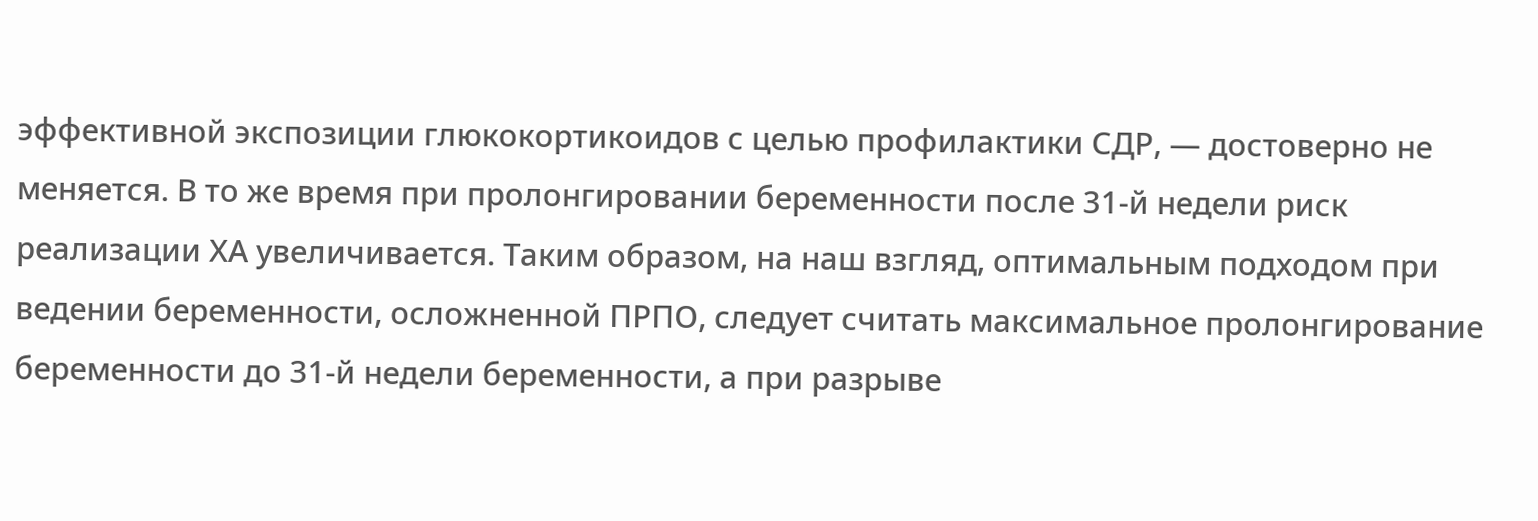эффективной экспозиции глюкокортикоидов с целью профилактики СДР, — достоверно не меняется. В то же время при пролонгировании беременности после 31-й недели риск реализации ХА увеличивается. Таким образом, на наш взгляд, оптимальным подходом при ведении беременности, осложненной ПРПО, следует считать максимальное пролонгирование беременности до 31-й недели беременности, а при разрыве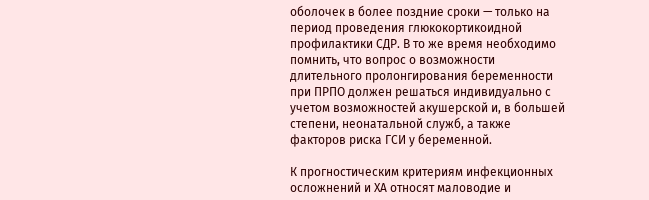оболочек в более поздние сроки — только на период проведения глюкокортикоидной профилактики СДР. В то же время необходимо помнить, что вопрос о возможности длительного пролонгирования беременности при ПРПО должен решаться индивидуально с учетом возможностей акушерской и, в большей степени, неонатальной служб, а также факторов риска ГСИ у беременной.

К прогностическим критериям инфекционных осложнений и ХА относят маловодие и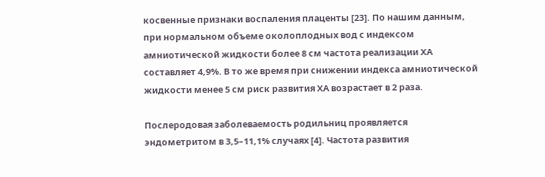косвенные признаки воспаления плаценты [23]. По нашим данным, при нормальном объеме околоплодных вод с индексом амниотической жидкости более 8 см частота реализации ХА составляет 4,9%. В то же время при снижении индекса амниотической жидкости менее 5 см риск развития ХА возрастает в 2 раза.

Послеродовая заболеваемость родильниц проявляется эндометритом в 3,5–11,1% случаях [4]. Частота развития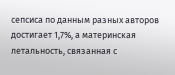сепсиса по данным разных авторов достигает 1,7%, а материнская летальность, связанная с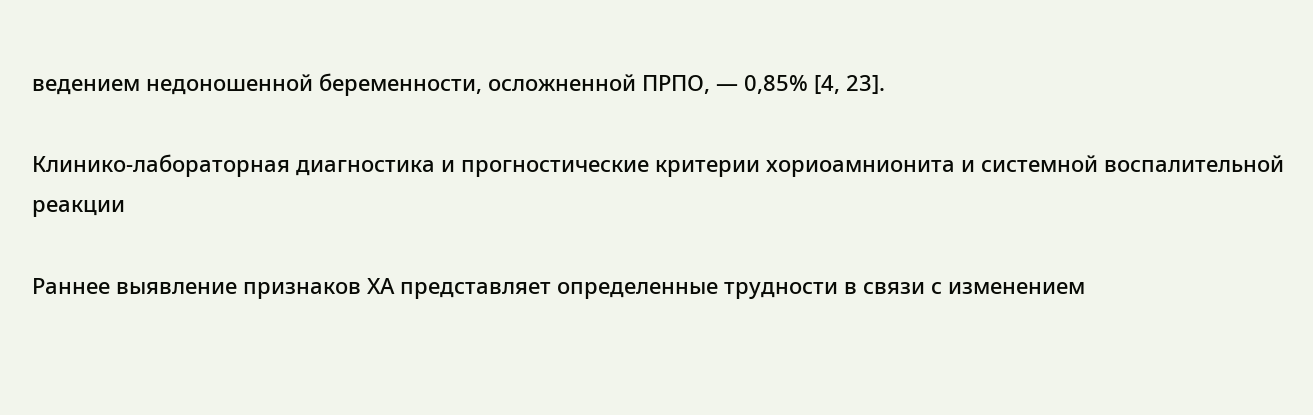ведением недоношенной беременности, осложненной ПРПО, — 0,85% [4, 23].

Клинико-лабораторная диагностика и прогностические критерии хориоамнионита и системной воспалительной реакции

Раннее выявление признаков ХА представляет определенные трудности в связи с изменением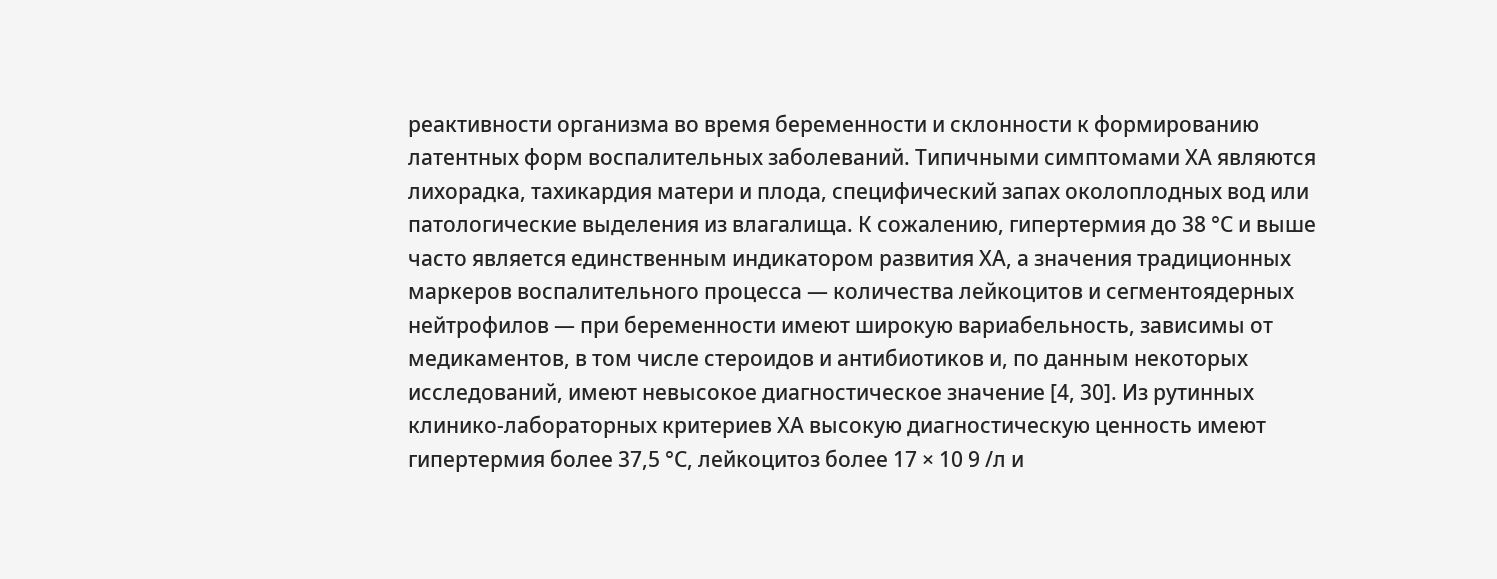реактивности организма во время беременности и склонности к формированию латентных форм воспалительных заболеваний. Типичными симптомами ХА являются лихорадка, тахикардия матери и плода, специфический запах околоплодных вод или патологические выделения из влагалища. К сожалению, гипертермия до 38 °С и выше часто является единственным индикатором развития ХА, а значения традиционных маркеров воспалительного процесса — количества лейкоцитов и сегментоядерных нейтрофилов — при беременности имеют широкую вариабельность, зависимы от медикаментов, в том числе стероидов и антибиотиков и, по данным некоторых исследований, имеют невысокое диагностическое значение [4, 30]. Из рутинных клинико-лабораторных критериев ХА высокую диагностическую ценность имеют гипертермия более 37,5 °С, лейкоцитоз более 17 × 10 9 /л и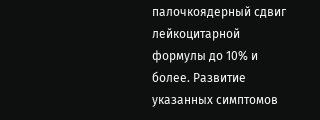палочкоядерный сдвиг лейкоцитарной формулы до 10% и более. Развитие указанных симптомов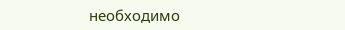необходимо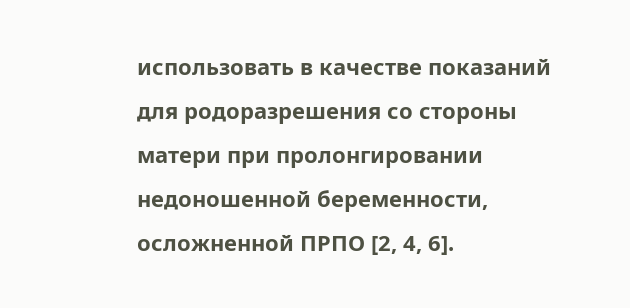использовать в качестве показаний для родоразрешения со стороны матери при пролонгировании недоношенной беременности, осложненной ПРПО [2, 4, 6].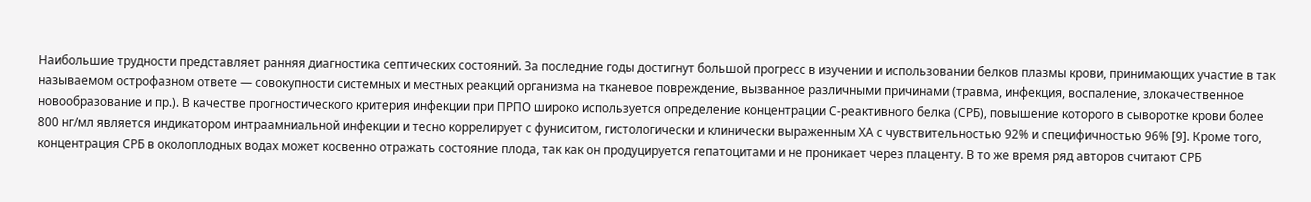Наибольшие трудности представляет ранняя диагностика септических состояний. За последние годы достигнут большой прогресс в изучении и использовании белков плазмы крови, принимающих участие в так называемом острофазном ответе — совокупности системных и местных реакций организма на тканевое повреждение, вызванное различными причинами (травма, инфекция, воспаление, злокачественное новообразование и пр.). В качестве прогностического критерия инфекции при ПРПО широко используется определение концентрации С-реактивного белка (СРБ), повышение которого в сыворотке крови более 800 нг/мл является индикатором интраамниальной инфекции и тесно коррелирует с фуниситом, гистологически и клинически выраженным ХА с чувствительностью 92% и специфичностью 96% [9]. Кроме того, концентрация СРБ в околоплодных водах может косвенно отражать состояние плода, так как он продуцируется гепатоцитами и не проникает через плаценту. В то же время ряд авторов считают СРБ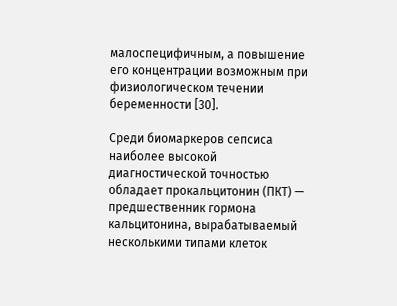малоспецифичным, а повышение его концентрации возможным при физиологическом течении беременности [30].

Среди биомаркеров сепсиса наиболее высокой диагностической точностью обладает прокальцитонин (ПКТ) — предшественник гормона кальцитонина, вырабатываемый несколькими типами клеток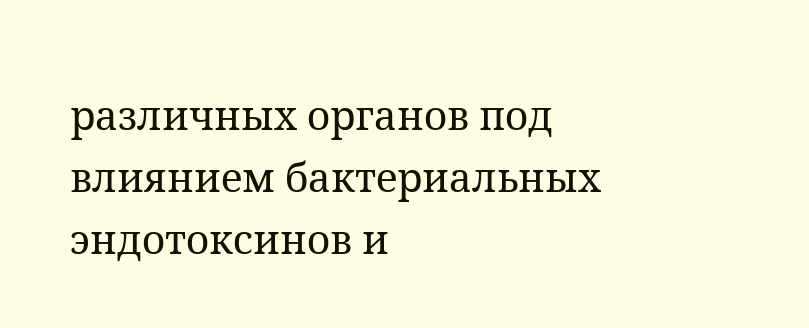различных органов под влиянием бактериальных эндотоксинов и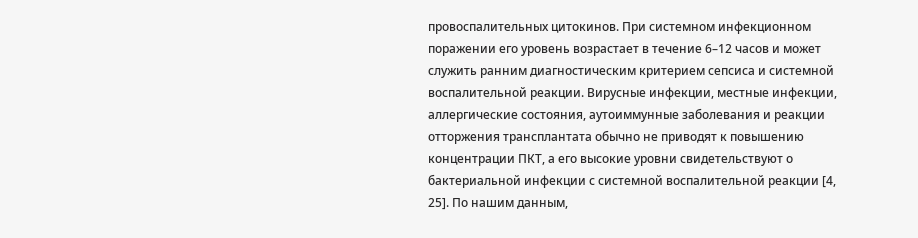провоспалительных цитокинов. При системном инфекционном поражении его уровень возрастает в течение 6–12 часов и может служить ранним диагностическим критерием сепсиса и системной воспалительной реакции. Вирусные инфекции, местные инфекции, аллергические состояния, аутоиммунные заболевания и реакции отторжения трансплантата обычно не приводят к повышению концентрации ПКТ, а его высокие уровни свидетельствуют о бактериальной инфекции с системной воспалительной реакции [4, 25]. По нашим данным,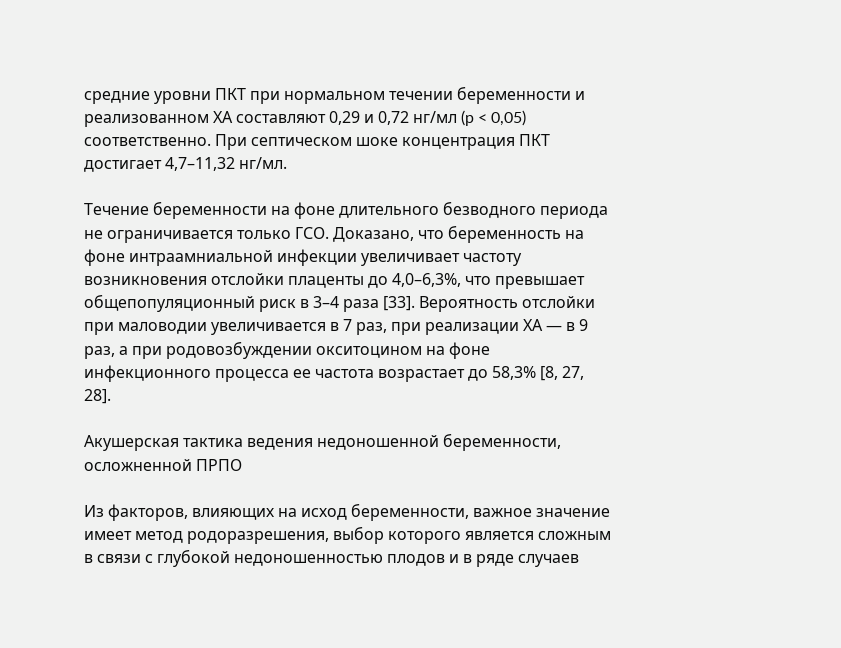средние уровни ПКТ при нормальном течении беременности и реализованном ХА составляют 0,29 и 0,72 нг/мл (p < 0,05) соответственно. При септическом шоке концентрация ПКТ достигает 4,7–11,32 нг/мл.

Течение беременности на фоне длительного безводного периода не ограничивается только ГСО. Доказано, что беременность на фоне интраамниальной инфекции увеличивает частоту возникновения отслойки плаценты до 4,0–6,3%, что превышает общепопуляционный риск в 3–4 раза [33]. Вероятность отслойки при маловодии увеличивается в 7 раз, при реализации ХА — в 9 раз, а при родовозбуждении окситоцином на фоне инфекционного процесса ее частота возрастает до 58,3% [8, 27, 28].

Акушерская тактика ведения недоношенной беременности, осложненной ПРПО

Из факторов, влияющих на исход беременности, важное значение имеет метод родоразрешения, выбор которого является сложным в связи с глубокой недоношенностью плодов и в ряде случаев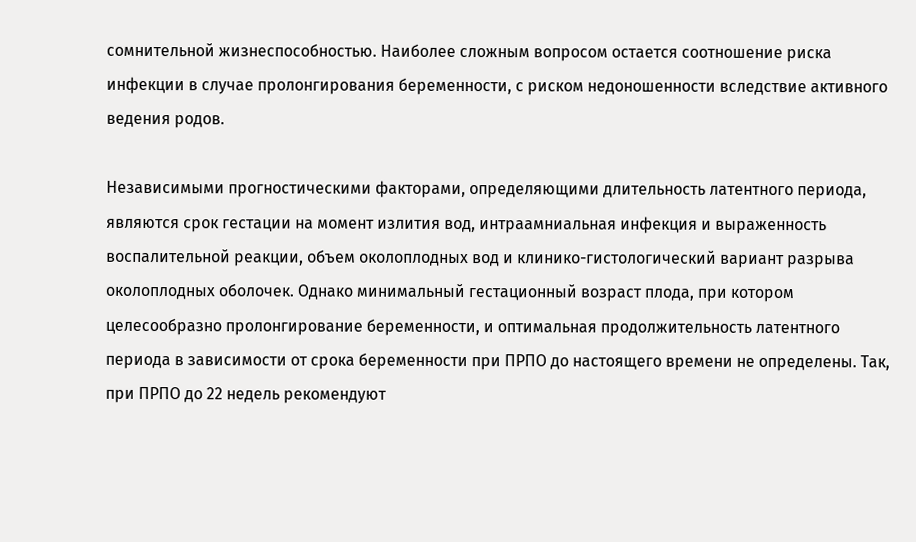сомнительной жизнеспособностью. Наиболее сложным вопросом остается соотношение риска инфекции в случае пролонгирования беременности, с риском недоношенности вследствие активного ведения родов.

Независимыми прогностическими факторами, определяющими длительность латентного периода, являются срок гестации на момент излития вод, интраамниальная инфекция и выраженность воспалительной реакции, объем околоплодных вод и клинико-гистологический вариант разрыва околоплодных оболочек. Однако минимальный гестационный возраст плода, при котором целесообразно пролонгирование беременности, и оптимальная продолжительность латентного периода в зависимости от срока беременности при ПРПО до настоящего времени не определены. Так, при ПРПО до 22 недель рекомендуют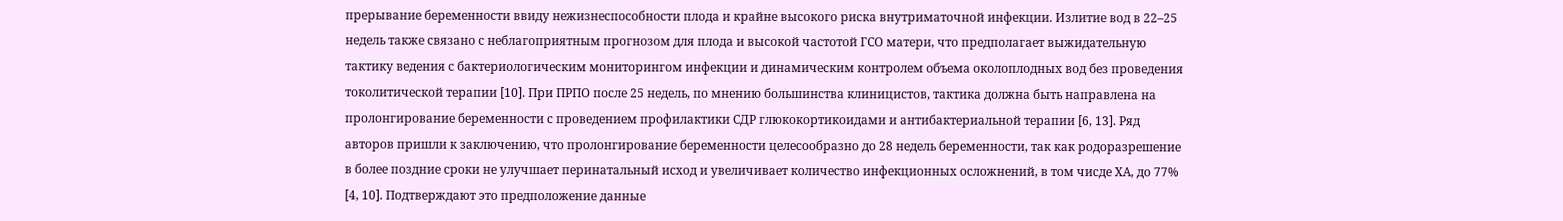прерывание беременности ввиду нежизнеспособности плода и крайне высокого риска внутриматочной инфекции. Излитие вод в 22–25 недель также связано с неблагоприятным прогнозом для плода и высокой частотой ГСО матери, что предполагает выжидательную тактику ведения с бактериологическим мониторингом инфекции и динамическим контролем объема околоплодных вод без проведения токолитической терапии [10]. При ПРПО после 25 недель, по мнению большинства клиницистов, тактика должна быть направлена на пролонгирование беременности с проведением профилактики СДР глюкокортикоидами и антибактериальной терапии [6, 13]. Ряд авторов пришли к заключению, что пролонгирование беременности целесообразно до 28 недель беременности, так как родоразрешение в более поздние сроки не улучшает перинатальный исход и увеличивает количество инфекционных осложнений, в том чисде ХА, до 77% [4, 10]. Подтверждают это предположение данные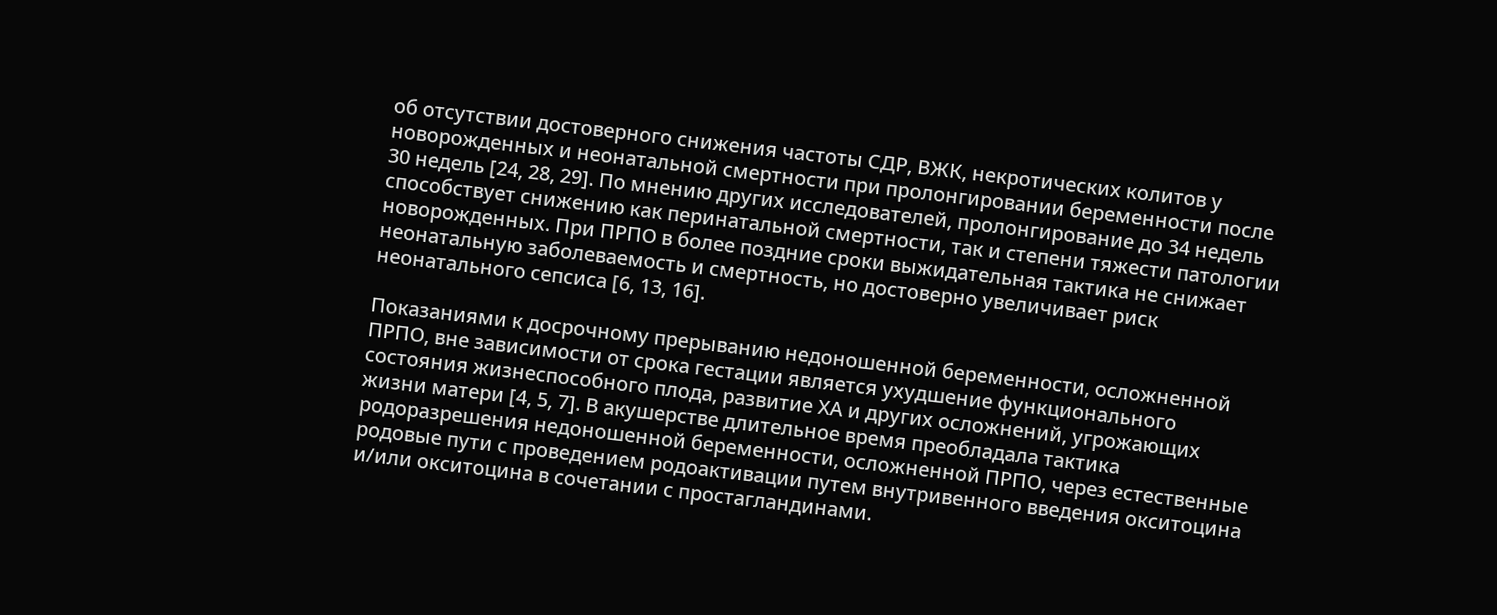об отсутствии достоверного снижения частоты СДР, ВЖК, некротических колитов у новорожденных и неонатальной смертности при пролонгировании беременности после 30 недель [24, 28, 29]. По мнению других исследователей, пролонгирование до 34 недель способствует снижению как перинатальной смертности, так и степени тяжести патологии новорожденных. При ПРПО в более поздние сроки выжидательная тактика не снижает неонатальную заболеваемость и смертность, но достоверно увеличивает риск неонатального сепсиса [6, 13, 16].

Показаниями к досрочному прерыванию недоношенной беременности, осложненной ПРПО, вне зависимости от срока гестации является ухудшение функционального состояния жизнеспособного плода, развитие ХА и других осложнений, угрожающих жизни матери [4, 5, 7]. В акушерстве длительное время преобладала тактика родоразрешения недоношенной беременности, осложненной ПРПО, через естественные родовые пути с проведением родоактивации путем внутривенного введения окситоцина и/или окситоцина в сочетании с простагландинами.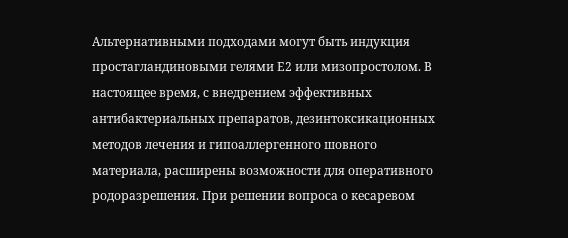Альтернативными подходами могут быть индукция простагландиновыми гелями Е2 или мизопростолом. В настоящее время, с внедрением эффективных антибактериальных препаратов, дезинтоксикационных методов лечения и гипоаллергенного шовного материала, расширены возможности для оперативного родоразрешения. При решении вопроса о кесаревом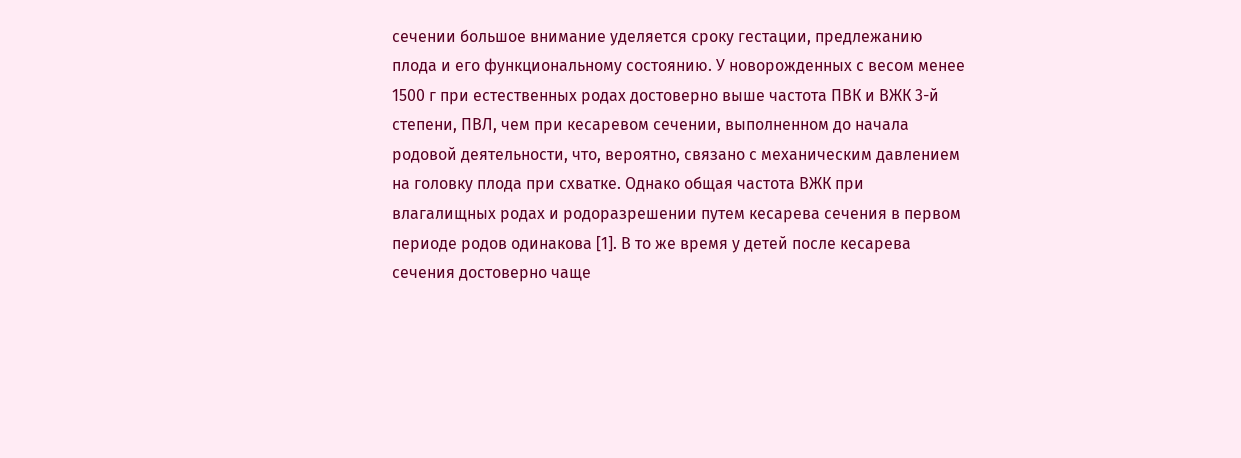сечении большое внимание уделяется сроку гестации, предлежанию плода и его функциональному состоянию. У новорожденных с весом менее 1500 г при естественных родах достоверно выше частота ПВК и ВЖК 3-й степени, ПВЛ, чем при кесаревом сечении, выполненном до начала родовой деятельности, что, вероятно, связано с механическим давлением на головку плода при схватке. Однако общая частота ВЖК при влагалищных родах и родоразрешении путем кесарева сечения в первом периоде родов одинакова [1]. В то же время у детей после кесарева сечения достоверно чаще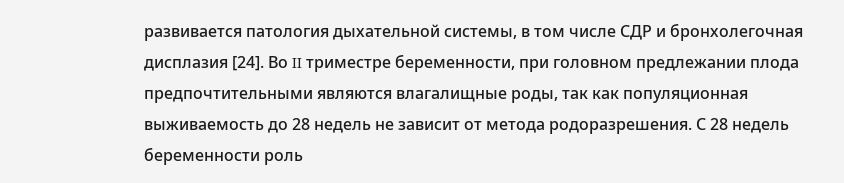развивается патология дыхательной системы, в том числе СДР и бронхолегочная дисплазия [24]. Во II триместре беременности, при головном предлежании плода предпочтительными являются влагалищные роды, так как популяционная выживаемость до 28 недель не зависит от метода родоразрешения. С 28 недель беременности роль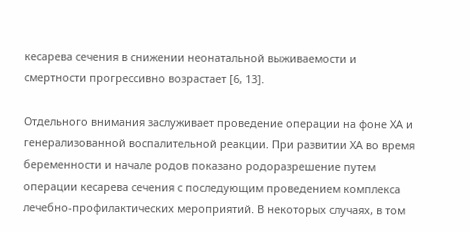кесарева сечения в снижении неонатальной выживаемости и смертности прогрессивно возрастает [6, 13].

Отдельного внимания заслуживает проведение операции на фоне ХА и генерализованной воспалительной реакции. При развитии ХА во время беременности и начале родов показано родоразрешение путем операции кесарева сечения с последующим проведением комплекса лечебно-профилактических мероприятий. В некоторых случаях, в том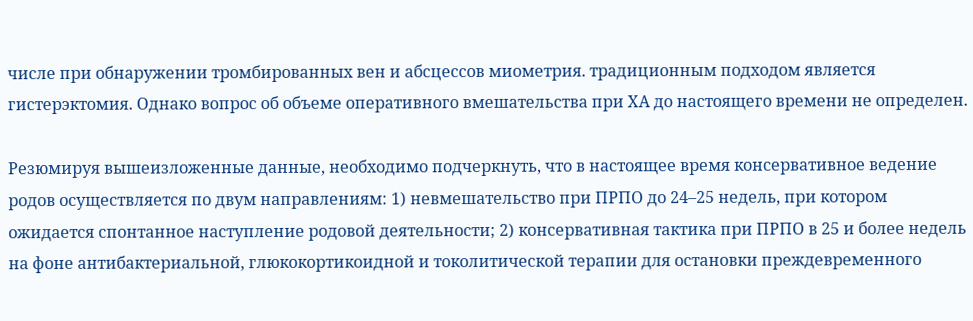числе при обнаружении тромбированных вен и абсцессов миометрия. традиционным подходом является гистерэктомия. Однако вопрос об объеме оперативного вмешательства при ХА до настоящего времени не определен.

Резюмируя вышеизложенные данные, необходимо подчеркнуть, что в настоящее время консервативное ведение родов осуществляется по двум направлениям: 1) невмешательство при ПРПО до 24–25 недель, при котором ожидается спонтанное наступление родовой деятельности; 2) консервативная тактика при ПРПО в 25 и более недель на фоне антибактериальной, глюкокортикоидной и токолитической терапии для остановки преждевременного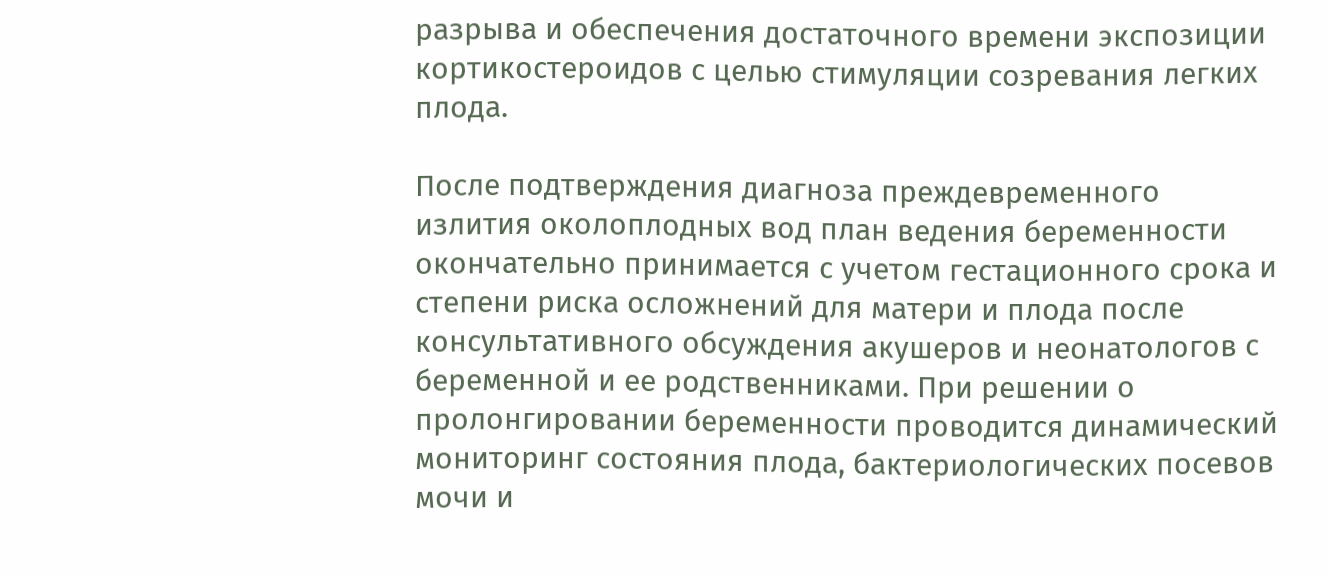разрыва и обеспечения достаточного времени экспозиции кортикостероидов с целью стимуляции созревания легких плода.

После подтверждения диагноза преждевременного излития околоплодных вод план ведения беременности окончательно принимается с учетом гестационного срока и степени риска осложнений для матери и плода после консультативного обсуждения акушеров и неонатологов с беременной и ее родственниками. При решении о пролонгировании беременности проводится динамический мониторинг состояния плода, бактериологических посевов мочи и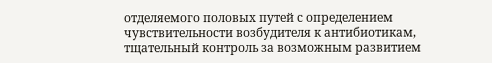отделяемого половых путей с определением чувствительности возбудителя к антибиотикам, тщательный контроль за возможным развитием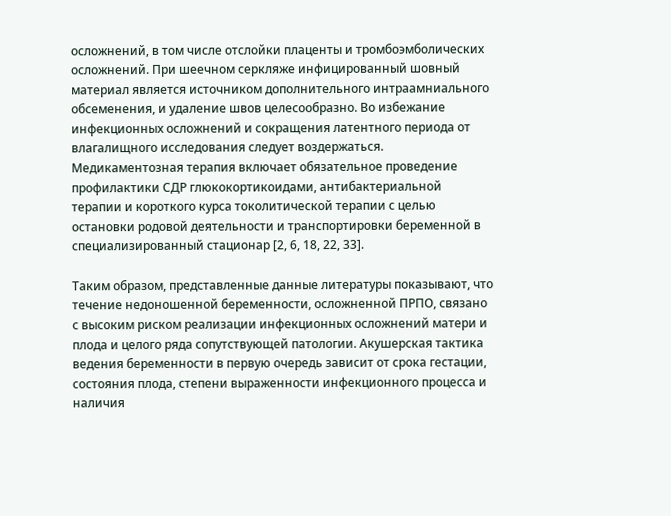осложнений, в том числе отслойки плаценты и тромбоэмболических осложнений. При шеечном серкляже инфицированный шовный материал является источником дополнительного интраамниального обсеменения, и удаление швов целесообразно. Во избежание инфекционных осложнений и сокращения латентного периода от влагалищного исследования следует воздержаться. Медикаментозная терапия включает обязательное проведение профилактики СДР глюкокортикоидами, антибактериальной терапии и короткого курса токолитической терапии с целью остановки родовой деятельности и транспортировки беременной в специализированный стационар [2, 6, 18, 22, 33].

Таким образом, представленные данные литературы показывают, что течение недоношенной беременности, осложненной ПРПО, связано с высоким риском реализации инфекционных осложнений матери и плода и целого ряда сопутствующей патологии. Акушерская тактика ведения беременности в первую очередь зависит от срока гестации, состояния плода, степени выраженности инфекционного процесса и наличия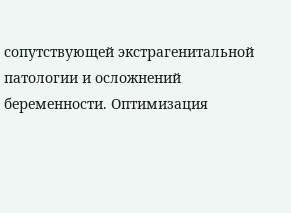сопутствующей экстрагенитальной патологии и осложнений беременности. Оптимизация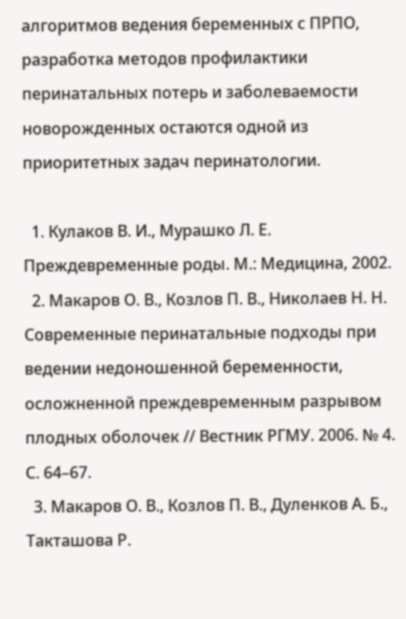алгоритмов ведения беременных с ПРПО, разработка методов профилактики перинатальных потерь и заболеваемости новорожденных остаются одной из приоритетных задач перинатологии.

  1. Кулаков В. И., Мурашко Л. Е. Преждевременные роды. М.: Медицина, 2002.
  2. Макаров О. В., Козлов П. В., Николаев Н. Н. Современные перинатальные подходы при ведении недоношенной беременности, осложненной преждевременным разрывом плодных оболочек // Вестник РГМУ. 2006. № 4. С. 64–67.
  3. Макаров О. В., Козлов П. В., Дуленков А. Б., Такташова Р.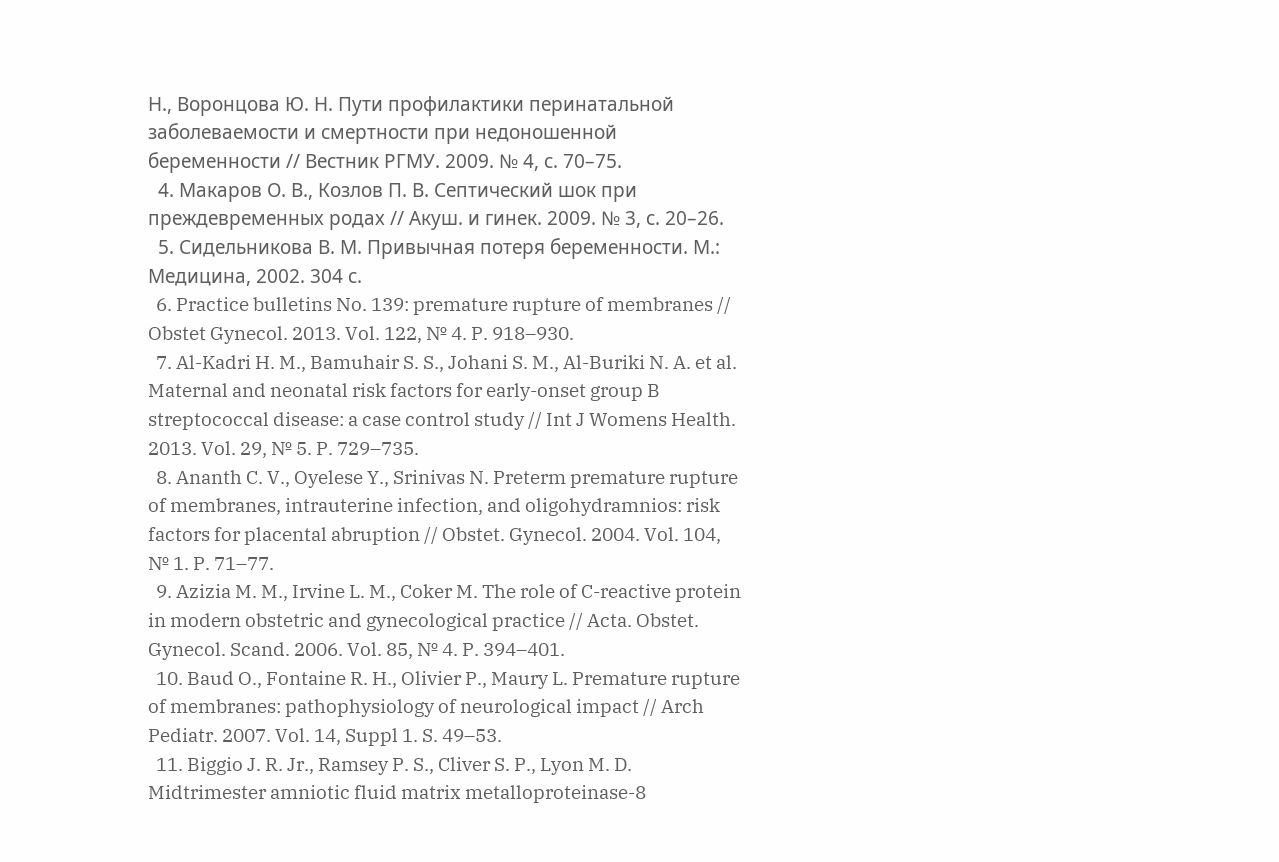Н., Воронцова Ю. Н. Пути профилактики перинатальной заболеваемости и смертности при недоношенной беременности // Вестник РГМУ. 2009. № 4, с. 70–75.
  4. Макаров О. В., Козлов П. В. Септический шок при преждевременных родах // Акуш. и гинек. 2009. № 3, с. 20–26.
  5. Сидельникова В. М. Привычная потеря беременности. М.: Медицина, 2002. 304 с.
  6. Practice bulletins No. 139: premature rupture of membranes // Obstet Gynecol. 2013. Vol. 122, № 4. P. 918–930.
  7. Al-Kadri H. M., Bamuhair S. S., Johani S. M., Al-Buriki N. A. et al. Maternal and neonatal risk factors for early-onset group B streptococcal disease: a case control study // Int J Womens Health. 2013. Vol. 29, № 5. P. 729–735.
  8. Ananth C. V., Oyelese Y., Srinivas N. Preterm premature rupture of membranes, intrauterine infection, and oligohydramnios: risk factors for placental abruption // Obstet. Gynecol. 2004. Vol. 104, № 1. P. 71–77.
  9. Azizia M. M., Irvine L. M., Coker M. The role of C-reactive protein in modern obstetric and gynecological practice // Acta. Obstet. Gynecol. Scand. 2006. Vol. 85, № 4. P. 394–401.
  10. Baud O., Fontaine R. H., Olivier P., Maury L. Premature rupture of membranes: pathophysiology of neurological impact // Arch Pediatr. 2007. Vol. 14, Suppl 1. S. 49–53.
  11. Biggio J. R. Jr., Ramsey P. S., Cliver S. P., Lyon M. D. Midtrimester amniotic fluid matrix metalloproteinase-8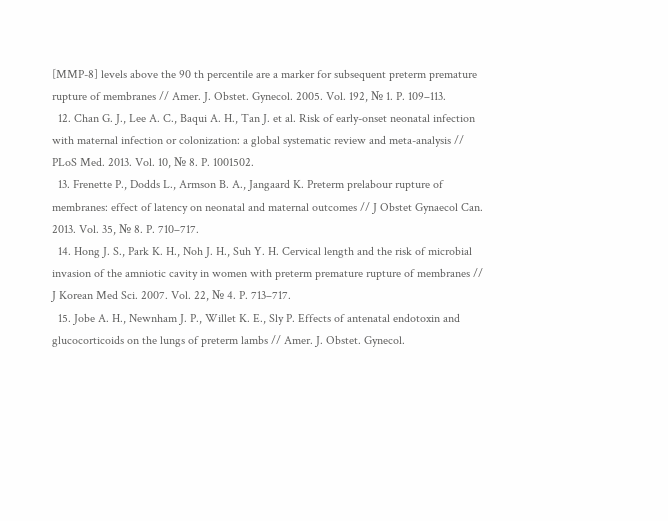[MMP-8] levels above the 90 th percentile are a marker for subsequent preterm premature rupture of membranes // Amer. J. Obstet. Gynecol. 2005. Vol. 192, № 1. P. 109–113.
  12. Chan G. J., Lee A. C., Baqui A. H., Tan J. et al. Risk of early-onset neonatal infection with maternal infection or colonization: a global systematic review and meta-analysis // PLoS Med. 2013. Vol. 10, № 8. P. 1001502.
  13. Frenette P., Dodds L., Armson B. A., Jangaard K. Preterm prelabour rupture of membranes: effect of latency on neonatal and maternal outcomes // J Obstet Gynaecol Can. 2013. Vol. 35, № 8. P. 710–717.
  14. Hong J. S., Park K. H., Noh J. H., Suh Y. H. Cervical length and the risk of microbial invasion of the amniotic cavity in women with preterm premature rupture of membranes // J Korean Med Sci. 2007. Vol. 22, № 4. P. 713–717.
  15. Jobe A. H., Newnham J. P., Willet K. E., Sly P. Effects of antenatal endotoxin and glucocorticoids on the lungs of preterm lambs // Amer. J. Obstet. Gynecol.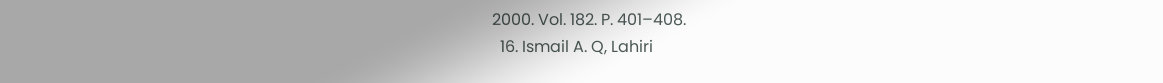2000. Vol. 182. P. 401–408.
  16. Ismail A. Q, Lahiri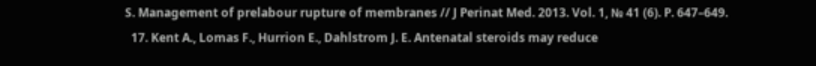S. Management of prelabour rupture of membranes // J Perinat Med. 2013. Vol. 1, № 41 (6). P. 647–649.
  17. Kent A., Lomas F., Hurrion E., Dahlstrom J. E. Antenatal steroids may reduce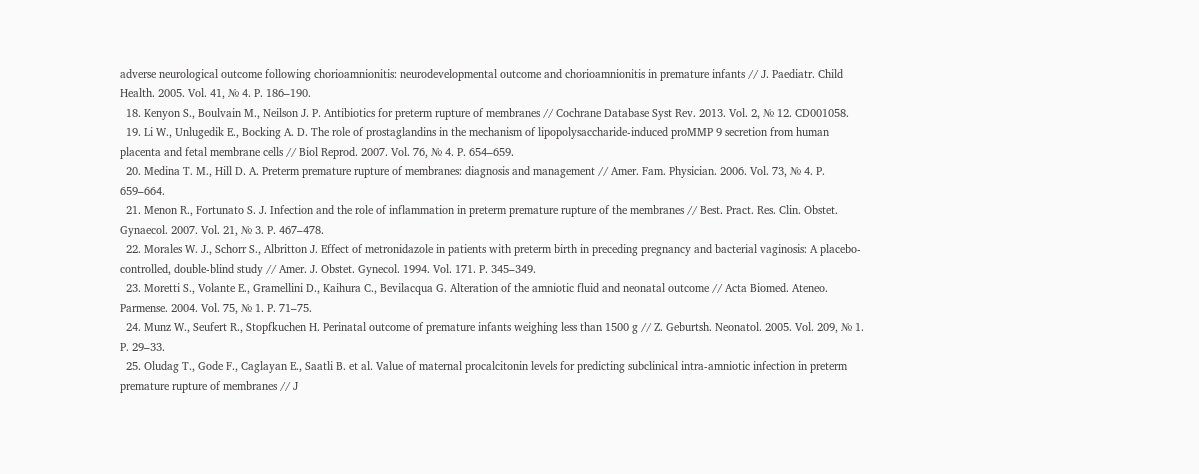adverse neurological outcome following chorioamnionitis: neurodevelopmental outcome and chorioamnionitis in premature infants // J. Paediatr. Child Health. 2005. Vol. 41, № 4. P. 186–190.
  18. Kenyon S., Boulvain M., Neilson J. P. Antibiotics for preterm rupture of membranes // Cochrane Database Syst Rev. 2013. Vol. 2, № 12. CD001058.
  19. Li W., Unlugedik E., Bocking A. D. The role of prostaglandins in the mechanism of lipopolysaccharide-induced proMMP 9 secretion from human placenta and fetal membrane cells // Biol Reprod. 2007. Vol. 76, № 4. P. 654–659.
  20. Medina T. M., Hill D. A. Preterm premature rupture of membranes: diagnosis and management // Amer. Fam. Physician. 2006. Vol. 73, № 4. P. 659–664.
  21. Menon R., Fortunato S. J. Infection and the role of inflammation in preterm premature rupture of the membranes // Best. Pract. Res. Clin. Obstet. Gynaecol. 2007. Vol. 21, № 3. P. 467–478.
  22. Morales W. J., Schorr S., Albritton J. Effect of metronidazole in patients with preterm birth in preceding pregnancy and bacterial vaginosis: A placebo-controlled, double-blind study // Amer. J. Obstet. Gynecol. 1994. Vol. 171. P. 345–349.
  23. Moretti S., Volante E., Gramellini D., Kaihura C., Bevilacqua G. Alteration of the amniotic fluid and neonatal outcome // Acta Biomed. Ateneo. Parmense. 2004. Vol. 75, № 1. P. 71–75.
  24. Munz W., Seufert R., Stopfkuchen H. Perinatal outcome of premature infants weighing less than 1500 g // Z. Geburtsh. Neonatol. 2005. Vol. 209, № 1. P. 29–33.
  25. Oludag T., Gode F., Caglayan E., Saatli B. et al. Value of maternal procalcitonin levels for predicting subclinical intra-amniotic infection in preterm premature rupture of membranes // J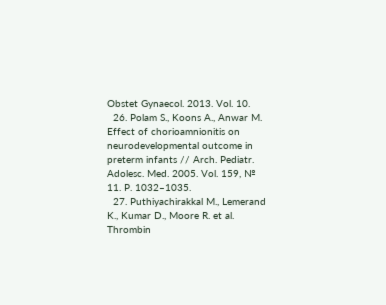Obstet Gynaecol. 2013. Vol. 10.
  26. Polam S., Koons A., Anwar M. Effect of chorioamnionitis on neurodevelopmental outcome in preterm infants // Arch. Pediatr. Adolesc. Med. 2005. Vol. 159, № 11. P. 1032–1035.
  27. Puthiyachirakkal M., Lemerand K., Kumar D., Moore R. et al. Thrombin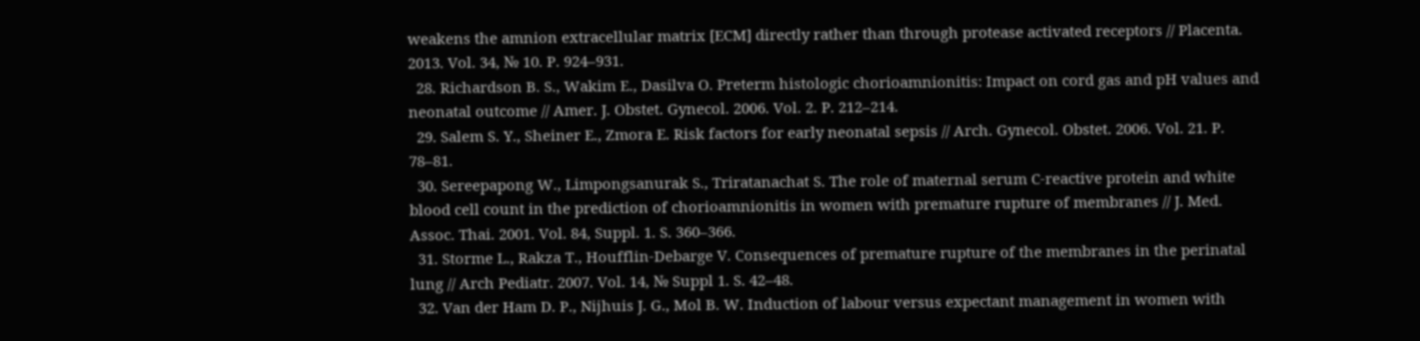weakens the amnion extracellular matrix [ECM] directly rather than through protease activated receptors // Placenta. 2013. Vol. 34, № 10. P. 924–931.
  28. Richardson B. S., Wakim E., Dasilva O. Preterm histologic chorioamnionitis: Impact on cord gas and pH values and neonatal outcome // Amer. J. Obstet. Gynecol. 2006. Vol. 2. P. 212–214.
  29. Salem S. Y., Sheiner E., Zmora E. Risk factors for early neonatal sepsis // Arch. Gynecol. Obstet. 2006. Vol. 21. P. 78–81.
  30. Sereepapong W., Limpongsanurak S., Triratanachat S. The role of maternal serum C-reactive protein and white blood cell count in the prediction of chorioamnionitis in women with premature rupture of membranes // J. Med. Assoc. Thai. 2001. Vol. 84, Suppl. 1. S. 360–366.
  31. Storme L., Rakza T., Houfflin-Debarge V. Consequences of premature rupture of the membranes in the perinatal lung // Arch Pediatr. 2007. Vol. 14, № Suppl 1. S. 42–48.
  32. Van der Ham D. P., Nijhuis J. G., Mol B. W. Induction of labour versus expectant management in women with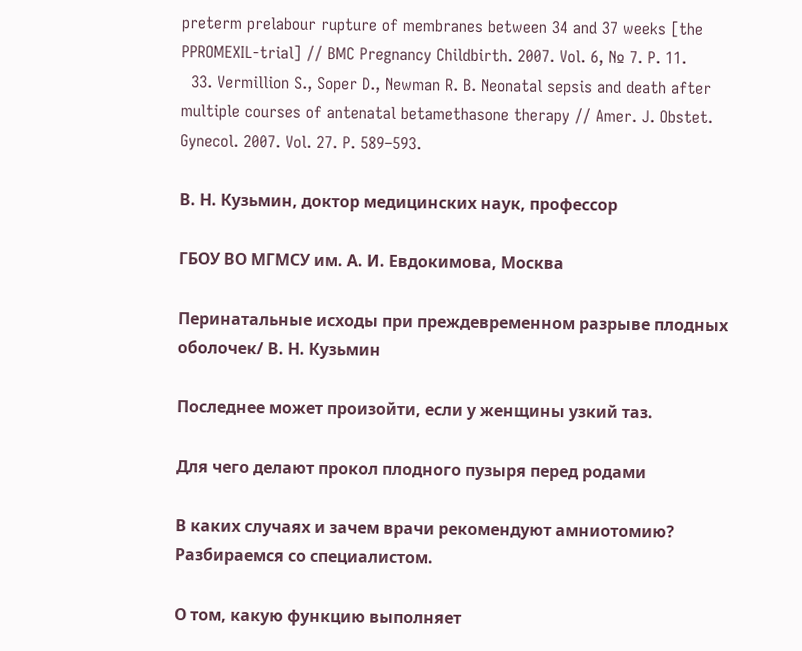preterm prelabour rupture of membranes between 34 and 37 weeks [the PPROMEXIL-trial] // BMC Pregnancy Childbirth. 2007. Vol. 6, № 7. P. 11.
  33. Vermillion S., Soper D., Newman R. B. Neonatal sepsis and death after multiple courses of antenatal betamethasone therapy // Amer. J. Obstet. Gynecol. 2007. Vol. 27. P. 589–593.

В. Н. Кузьмин, доктор медицинских наук, професcор

ГБОУ ВО МГМСУ им. А. И. Евдокимова, Москва

Перинатальные исходы при преждевременном разрыве плодных оболочек/ В. Н. Кузьмин

Последнее может произойти, если у женщины узкий таз.

Для чего делают прокол плодного пузыря перед родами

В каких случаях и зачем врачи рекомендуют амниотомию? Разбираемся со специалистом.

О том, какую функцию выполняет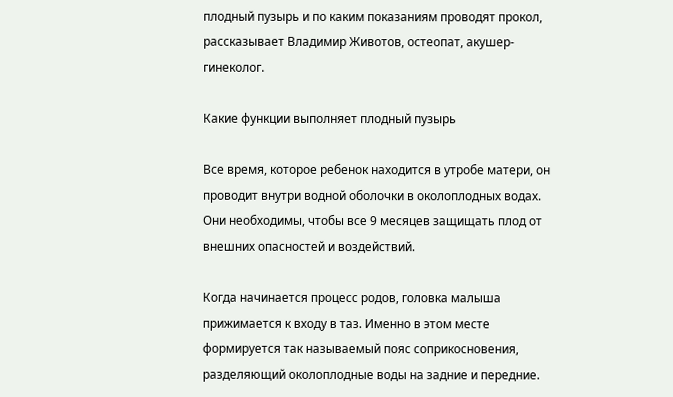плодный пузырь и по каким показаниям проводят прокол, рассказывает Владимир Животов, остеопат, акушер-гинеколог.

Какие функции выполняет плодный пузырь

Все время, которое ребенок находится в утробе матери, он проводит внутри водной оболочки в околоплодных водах. Они необходимы, чтобы все 9 месяцев защищать плод от внешних опасностей и воздействий.

Когда начинается процесс родов, головка малыша прижимается к входу в таз. Именно в этом месте формируется так называемый пояс соприкосновения, разделяющий околоплодные воды на задние и передние.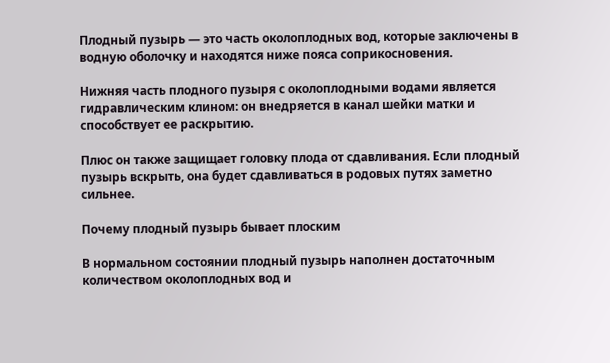Плодный пузырь — это часть околоплодных вод, которые заключены в водную оболочку и находятся ниже пояса соприкосновения.

Нижняя часть плодного пузыря с околоплодными водами является гидравлическим клином: он внедряется в канал шейки матки и способствует ее раскрытию.

Плюс он также защищает головку плода от сдавливания. Если плодный пузырь вскрыть, она будет сдавливаться в родовых путях заметно сильнее.

Почему плодный пузырь бывает плоским

В нормальном состоянии плодный пузырь наполнен достаточным количеством околоплодных вод и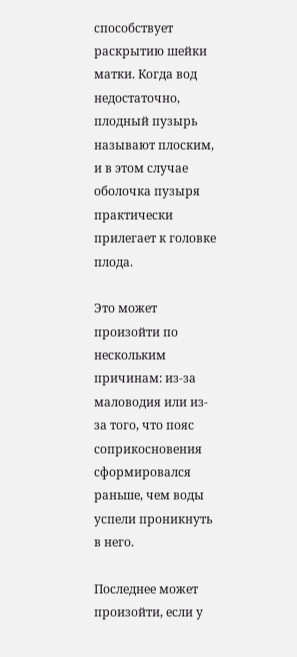способствует раскрытию шейки матки. Когда вод недостаточно, плодный пузырь называют плоским, и в этом случае оболочка пузыря практически прилегает к головке плода.

Это может произойти по нескольким причинам: из-за маловодия или из-за того, что пояс соприкосновения сформировался раньше, чем воды успели проникнуть в него.

Последнее может произойти, если у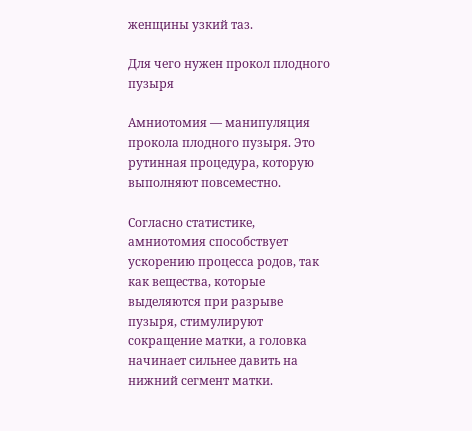женщины узкий таз.

Для чего нужен прокол плодного пузыря

Амниотомия — манипуляция прокола плодного пузыря. Это рутинная процедура, которую выполняют повсеместно.

Согласно статистике, амниотомия способствует ускорению процесса родов, так как вещества, которые выделяются при разрыве пузыря, стимулируют сокращение матки, а головка начинает сильнее давить на нижний сегмент матки.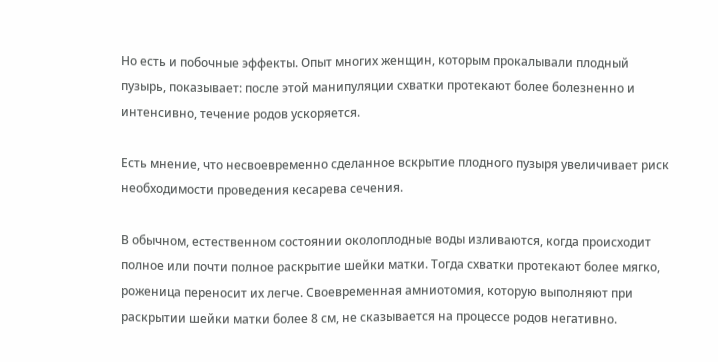Но есть и побочные эффекты. Опыт многих женщин, которым прокалывали плодный пузырь, показывает: после этой манипуляции схватки протекают более болезненно и интенсивно, течение родов ускоряется.

Есть мнение, что несвоевременно сделанное вскрытие плодного пузыря увеличивает риск необходимости проведения кесарева сечения.

В обычном, естественном состоянии околоплодные воды изливаются, когда происходит полное или почти полное раскрытие шейки матки. Тогда схватки протекают более мягко, роженица переносит их легче. Своевременная амниотомия, которую выполняют при раскрытии шейки матки более 8 см, не сказывается на процессе родов негативно.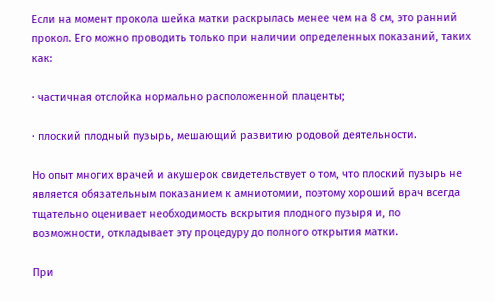Если на момент прокола шейка матки раскрылась менее чем на 8 см, это ранний прокол. Его можно проводить только при наличии определенных показаний, таких как:

· частичная отслойка нормально расположенной плаценты;

· плоский плодный пузырь, мешающий развитию родовой деятельности.

Но опыт многих врачей и акушерок свидетельствует о том, что плоский пузырь не является обязательным показанием к амниотомии, поэтому хороший врач всегда тщательно оценивает необходимость вскрытия плодного пузыря и, по возможности, откладывает эту процедуру до полного открытия матки.

При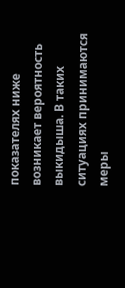показателях ниже возникает вероятность выкидыша. В таких ситуациях принимаются меры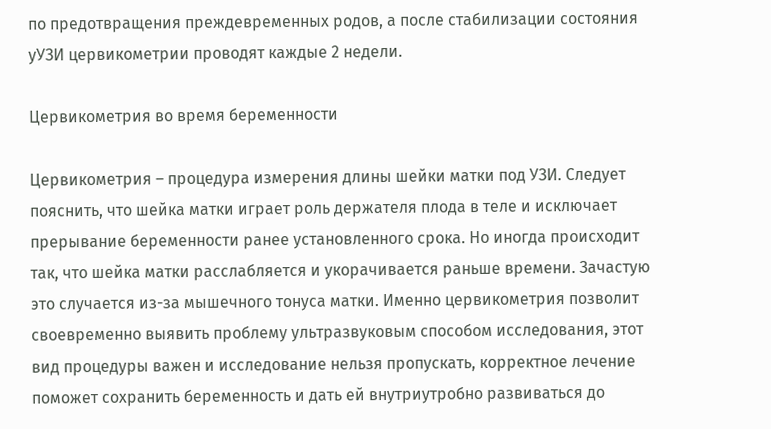по предотвращения преждевременных родов, а после стабилизации состояния уУЗИ цервикометрии проводят каждые 2 недели.

Цервикометрия во время беременности

Цервикометрия – процедура измерения длины шейки матки под УЗИ. Следует пояснить, что шейка матки играет роль держателя плода в теле и исключает прерывание беременности ранее установленного срока. Но иногда происходит так, что шейка матки расслабляется и укорачивается раньше времени. Зачастую это случается из-за мышечного тонуса матки. Именно цервикометрия позволит своевременно выявить проблему ультразвуковым способом исследования, этот вид процедуры важен и исследование нельзя пропускать, корректное лечение поможет сохранить беременность и дать ей внутриутробно развиваться до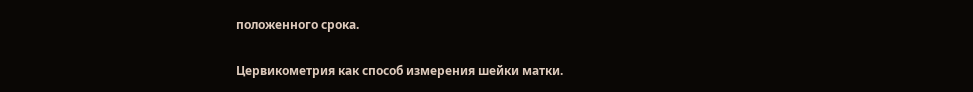положенного срока.

Цервикометрия как способ измерения шейки матки.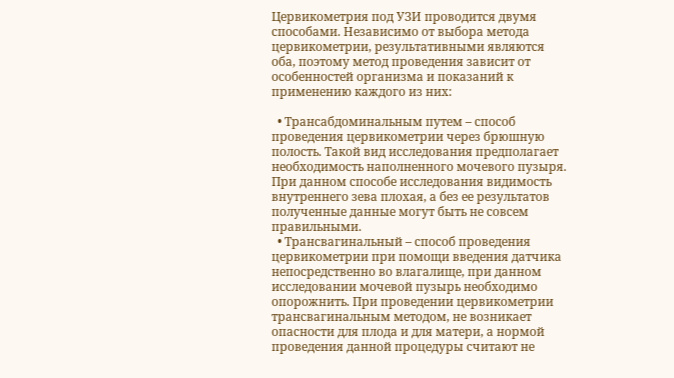Цервикометрия под УЗИ проводится двумя способами. Независимо от выбора метода цервикометрии, результативными являются оба, поэтому метод проведения зависит от особенностей организма и показаний к применению каждого из них:

  • Трансабдоминальным путем – способ проведения цервикометрии через брюшную полость. Такой вид исследования предполагает необходимость наполненного мочевого пузыря. При данном способе исследования видимость внутреннего зева плохая, а без ее результатов полученные данные могут быть не совсем правильными.
  • Трансвагинальный – способ проведения цервикометрии при помощи введения датчика непосредственно во влагалище, при данном исследовании мочевой пузырь необходимо опорожнить. При проведении цервикометрии трансвагинальным методом, не возникает опасности для плода и для матери, а нормой проведения данной процедуры считают не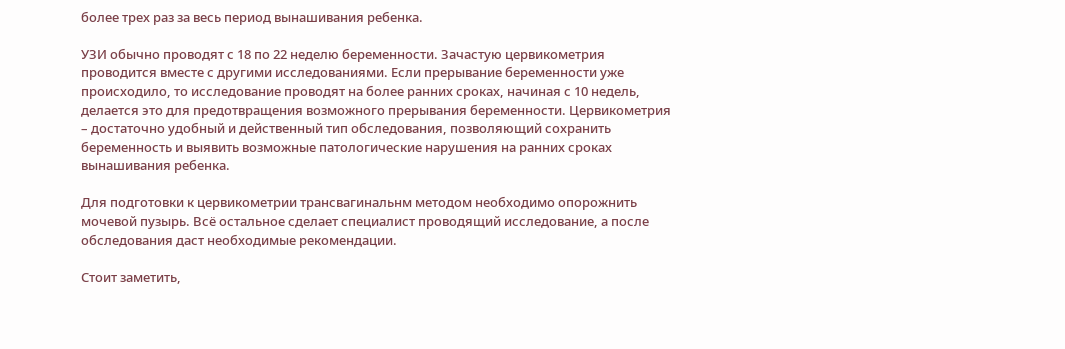более трех раз за весь период вынашивания ребенка.

УЗИ обычно проводят с 18 по 22 неделю беременности. Зачастую цервикометрия проводится вместе с другими исследованиями. Если прерывание беременности уже происходило, то исследование проводят на более ранних сроках, начиная с 10 недель, делается это для предотвращения возможного прерывания беременности. Цервикометрия – достаточно удобный и действенный тип обследования, позволяющий сохранить беременность и выявить возможные патологические нарушения на ранних сроках вынашивания ребенка.

Для подготовки к цервикометрии трансвагинальнм методом необходимо опорожнить мочевой пузырь. Всё остальное сделает специалист проводящий исследование, а после обследования даст необходимые рекомендации.

Стоит заметить,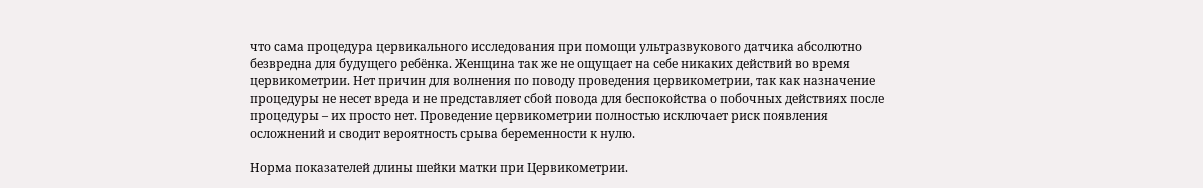что сама процедура цервикального исследования при помощи ультразвукового датчика абсолютно безвредна для будущего ребёнка. Женщина так же не ощущает на себе никаких действий во время цервикометрии. Нет причин для волнения по поводу проведения цервикометрии, так как назначение процедуры не несет вреда и не представляет сбой повода для беспокойства о побочных действиях после процедуры – их просто нет. Проведение цервикометрии полностью исключает риск появления осложнений и сводит вероятность срыва беременности к нулю.

Норма показателей длины шейки матки при Цервикометрии.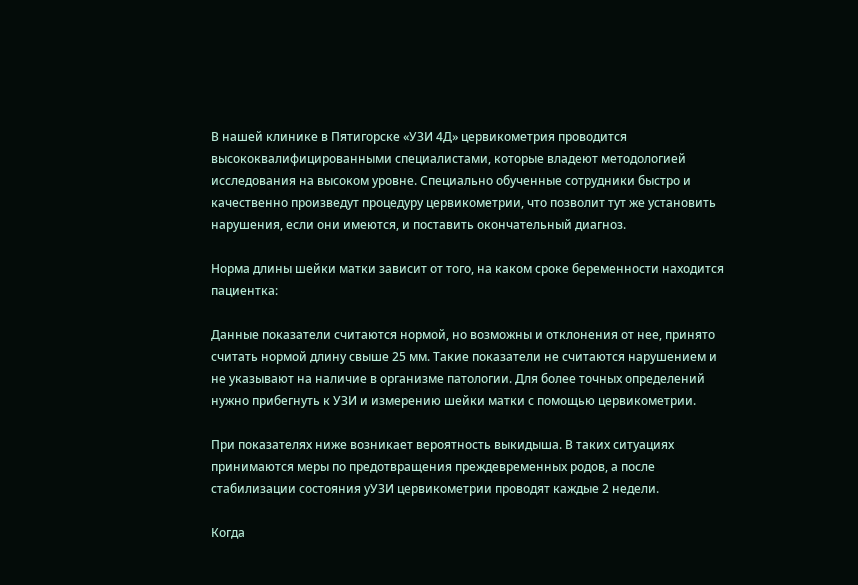В нашей клинике в Пятигорске «УЗИ 4Д» цервикометрия проводится высококвалифицированными специалистами, которые владеют методологией исследования на высоком уровне. Специально обученные сотрудники быстро и качественно произведут процедуру цервикометрии, что позволит тут же установить нарушения, если они имеются, и поставить окончательный диагноз.

Норма длины шейки матки зависит от того, на каком сроке беременности находится пациентка:

Данные показатели считаются нормой, но возможны и отклонения от нее, принято считать нормой длину свыше 25 мм. Такие показатели не считаются нарушением и не указывают на наличие в организме патологии. Для более точных определений нужно прибегнуть к УЗИ и измерению шейки матки с помощью цервикометрии.

При показателях ниже возникает вероятность выкидыша. В таких ситуациях принимаются меры по предотвращения преждевременных родов, а после стабилизации состояния уУЗИ цервикометрии проводят каждые 2 недели.

Когда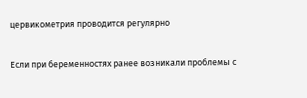цервикометрия проводится регулярно

Если при беременностях ранее возникали проблемы с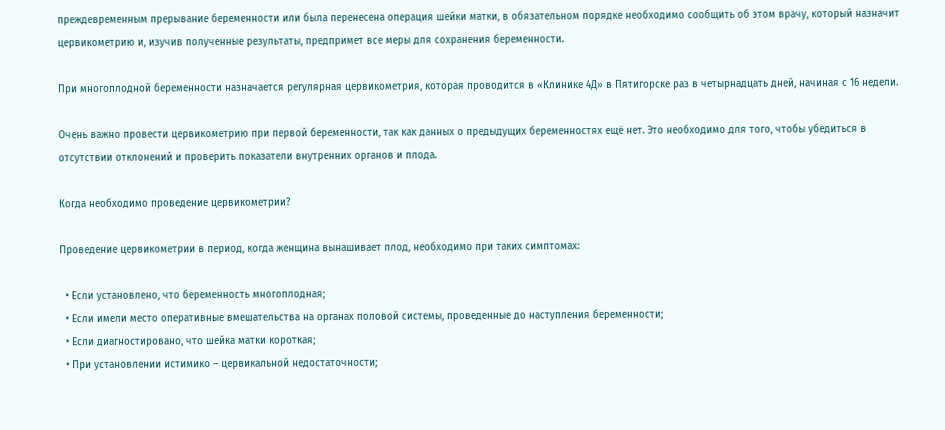преждевременным прерывание беременности или была перенесена операция шейки матки, в обязательном порядке необходимо сообщить об этом врачу, который назначит цервикометрию и, изучив полученные результаты, предпримет все меры для сохранения беременности.

При многоплодной беременности назначается регулярная цервикометрия, которая проводится в «Клинике 4Д» в Пятигорске раз в четырнадцать дней, начиная с 16 недели.

Очень важно провести цервикометрию при первой беременности, так как данных о предыдущих беременностях ещё нет. Это необходимо для того, чтобы убедиться в отсутствии отклонений и проверить показатели внутренних органов и плода.

Когда необходимо проведение цервикометрии?

Проведение цервикометрии в период, когда женщина вынашивает плод, необходимо при таких симптомах:

  • Если установлено, что беременность многоплодная;
  • Если имели место оперативные вмешательства на органах половой системы, проведенные до наступления беременности;
  • Если диагностировано, что шейка матки короткая;
  • При установлении истимико – цервикальной недостаточности;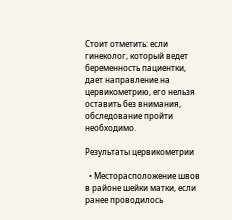Стоит отметить: если гинеколог, который ведет беременность пациентки, дает направление на цервикометрию, его нельзя оставить без внимания, обследование пройти необходимо.

Результаты цервикометрии

  • Месторасположение швов в районе шейки матки, если ранее проводилось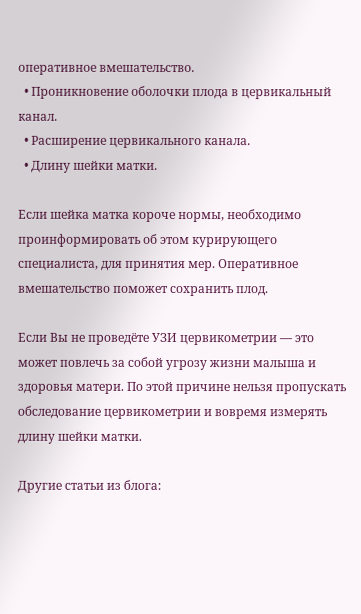оперативное вмешательство.
  • Проникновение оболочки плода в цервикальный канал.
  • Расширение цервикального канала.
  • Длину шейки матки.

Если шейка матка короче нормы, необходимо проинформировать об этом курирующего специалиста, для принятия мер. Оперативное вмешательство поможет сохранить плод.

Если Вы не проведёте УЗИ цервикометрии — это может повлечь за собой угрозу жизни малыша и здоровья матери. По этой причине нельзя пропускать обследование цервикометрии и вовремя измерять длину шейки матки.

Другие статьи из блога: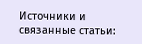Источники и связанные статьи: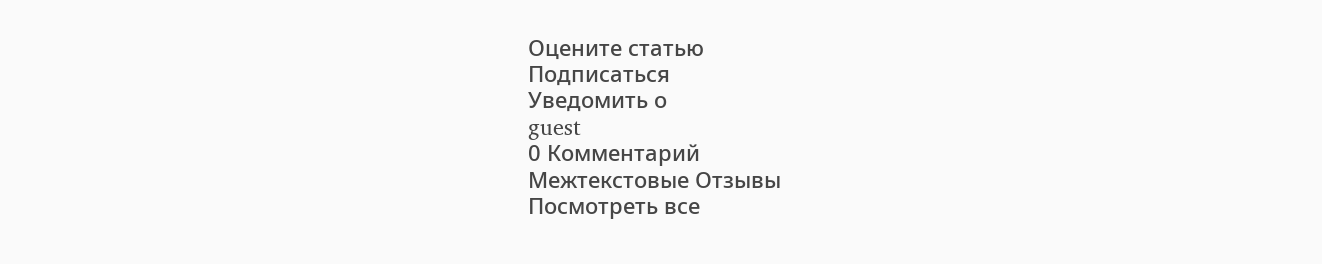Оцените статью
Подписаться
Уведомить о
guest
0 Комментарий
Межтекстовые Отзывы
Посмотреть все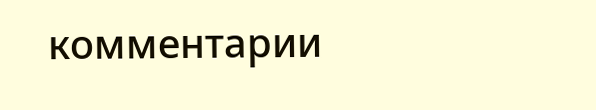комментарии